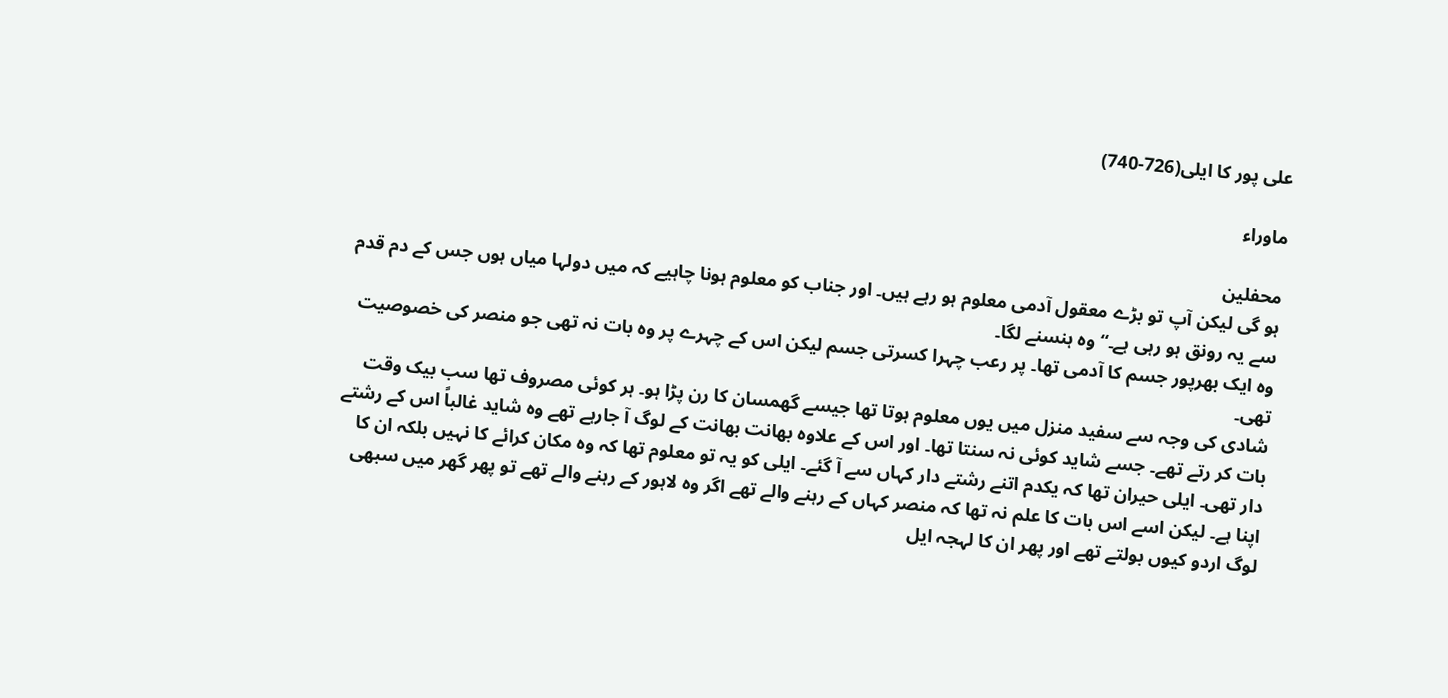علی پور کا ایلی(726-740)

ماوراء

محفلین
ہو گی لیکن آپ تو بڑے معقول آدمی معلوم ہو رہے ہیں۔ اور جناب کو معلوم ہونا چاہیے کہ میں دولہا میاں ہوں جس کے دم قدم سے یہ رونق ہو رہی ہے۔“ وہ ہنسنے لگا۔
وہ ایک بھرپور جسم کا آدمی تھا۔ پر رعب چہرا کسرتی جسم لیکن اس کے چہرے پر وہ بات نہ تھی جو منصر کی خصوصیت تھی۔
شادی کی وجہ سے سفید منزل میں یوں معلوم ہوتا تھا جیسے گھمسان کا رن پڑا ہو۔ ہر کوئی مصروف تھا سب بیک وقت بات کر رتے تھے۔ جسے شاید کوئی نہ سنتا تھا۔ اور اس کے علاوہ بھانت بھانت کے لوگ آ جارہے تھے وہ شاید غالباً اس کے رشتے دار تھی۔ ایلی حیران تھا کہ یکدم اتنے رشتے دار کہاں سے آ گئے۔ ایلی کو یہ تو معلوم تھا کہ وہ مکان کرائے کا نہیں بلکہ ان کا اپنا ہے۔ لیکن اسے اس بات کا علم نہ تھا کہ منصر کہاں کے رہنے والے تھے اگر وہ لاہور کے رہنے والے تھے تو پھر گھر میں سبھی لوگ اردو کیوں بولتے تھے اور پھر ان کا لہجہ ایل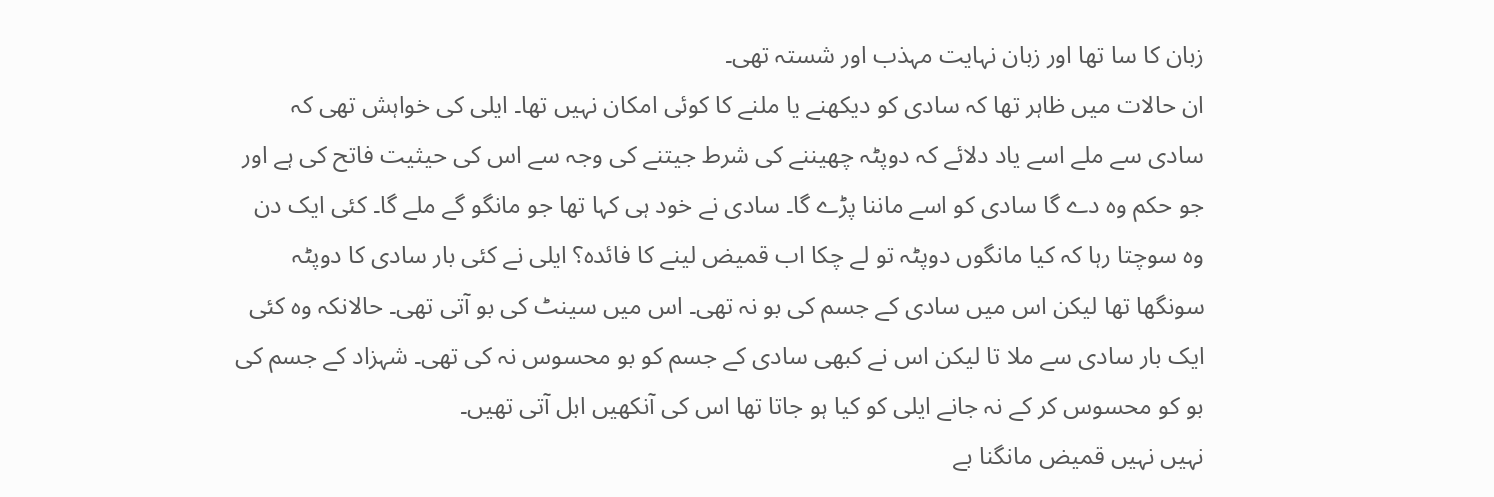زبان کا سا تھا اور زبان نہایت مہذب اور شستہ تھی۔
ان حالات میں ظاہر تھا کہ سادی کو دیکھنے یا ملنے کا کوئی امکان نہیں تھا۔ ایلی کی خواہش تھی کہ سادی سے ملے اسے یاد دلائے کہ دوپٹہ چھیننے کی شرط جیتنے کی وجہ سے اس کی حیثیت فاتح کی ہے اور جو حکم وہ دے گا سادی کو اسے ماننا پڑے گا۔ سادی نے خود ہی کہا تھا جو مانگو گے ملے گا۔ کئی ایک دن وہ سوچتا رہا کہ کیا مانگوں دوپٹہ تو لے چکا اب قمیض لینے کا فائدہ؟ ایلی نے کئی بار سادی کا دوپٹہ سونگھا تھا لیکن اس میں سادی کے جسم کی بو نہ تھی۔ اس میں سینٹ کی بو آتی تھی۔ حالانکہ وہ کئی ایک بار سادی سے ملا تا لیکن اس نے کبھی سادی کے جسم کو بو محسوس نہ کی تھی۔ شہزاد کے جسم کی بو کو محسوس کر کے نہ جانے ایلی کو کیا ہو جاتا تھا اس کی آنکھیں ابل آتی تھیں۔
نہیں نہیں قمیض مانگنا بے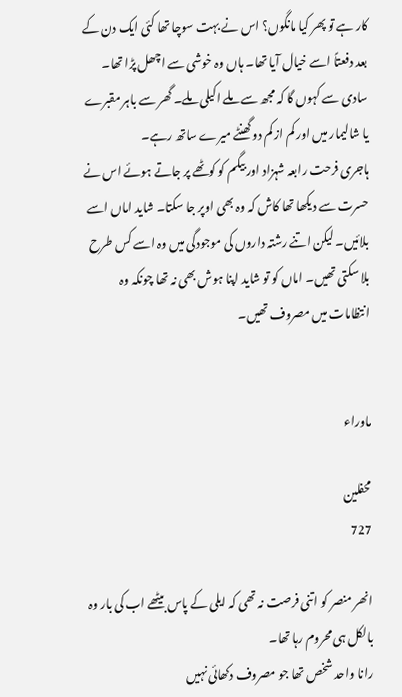کار ہے تو پھر کیا مانگوں؟ اس نے بہت سوچا تھا کئی ایک دن کے بعد دفعتاً اسے خیال آیا تھا۔ ہاں وہ خوشی سے اچھل پڑا تھا۔ سادی سے کہوں گا کہ مجھ سے ملے اکیلی ملے۔ گھر سے باہر مقبرے یا شالیمار میں اور کم از کم دو گھنٹے میرے ساتھ رہے۔
ہاجری فرحت رابعہ شہزاد اور بیگم کو کوٹھے پر جاتے ہوئے اس نے حسرت سے دیکھا تھا کاش کہ وہ بھی اوپر جا سکتا۔ شاید اماں اسے بلائیں۔ لیکن اتنے رشتہ داروں کی موجودگی میں وہ اسے کس طرح بلا سکتی تھیں۔ اماں کو تو شاید اپنا ہوش بھی نہ تھا چونکہ وہ انتظامات میں مصروف تھیں۔


ماوراء

محفلین
727

انھر منصر کو اتنی فرصت نہ تھی کہ ایلی کے پاس بیٹھے اب کی بار وہ بالکل ہی محروم رہا تھا۔
رانا واحد شخص تھا جو مصروف دکھائی نہیں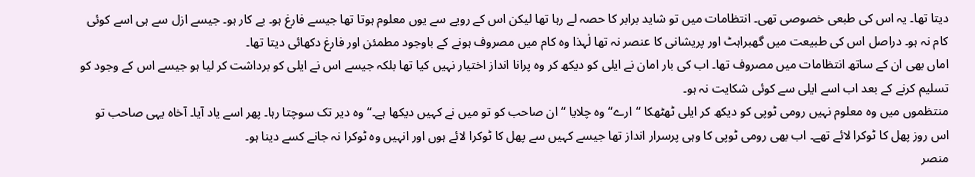دیتا تھا۔ یہ اس کی طبعی خصوصی تھی۔ انتظامات میں تو شاید برابر کا حصہ لے رہا تھا لیکن اس کے رویے سے یوں معلوم ہوتا تھا جیسے فارغ ہو۔ بے کار ہو۔ جیسے ازل سے ہی اسے کوئی کام نہ ہو۔ دراصل اس کی طبیعت میں گھبراہٹ اور پریشانی کا عنصر نہ تھا لٰہذا وہ کام میں مصروف ہونے کے باوجود مطمئن اور فارغ دکھائی دیتا تھا۔
اماں بھی ان کے ساتھ انتظامات میں مصروف تھا۔ اب کی بار امان نے ایلی کو دیکھ کر وہ پرانا انداز اختیار نہیں کیا تھا بلکہ جیسے اس نے ایلی کو برداشت کر لیا ہو جیسے اس کے وجود کو تسلیم کرنے کے بعد اب اسے ایلی سے کوئی شکایت نہ ہو۔
منتظموں میں وہ معلوم نہیں رومی ٹوپی کو دیکھ کر ایلی ٹھٹھکا “ارے“ وہ چلایا “ان صاحب کو تو میں نے کہیں دیکھا ہے۔“ وہ دیر تک سوچتا رہا۔ پھر اسے یاد آیا۔ آخاہ یہی صاحب تو اس روز پھل کا ٹوکرا لائے تھے۔ اب بھی رومی ٹوپی کا وہی پرسرار انداز تھا جیسے کہیں سے پھل کا ٹوکرا لائے ہوں اور انہیں وہ ٹوکرا نہ جانے کسے دینا ہو۔
منصر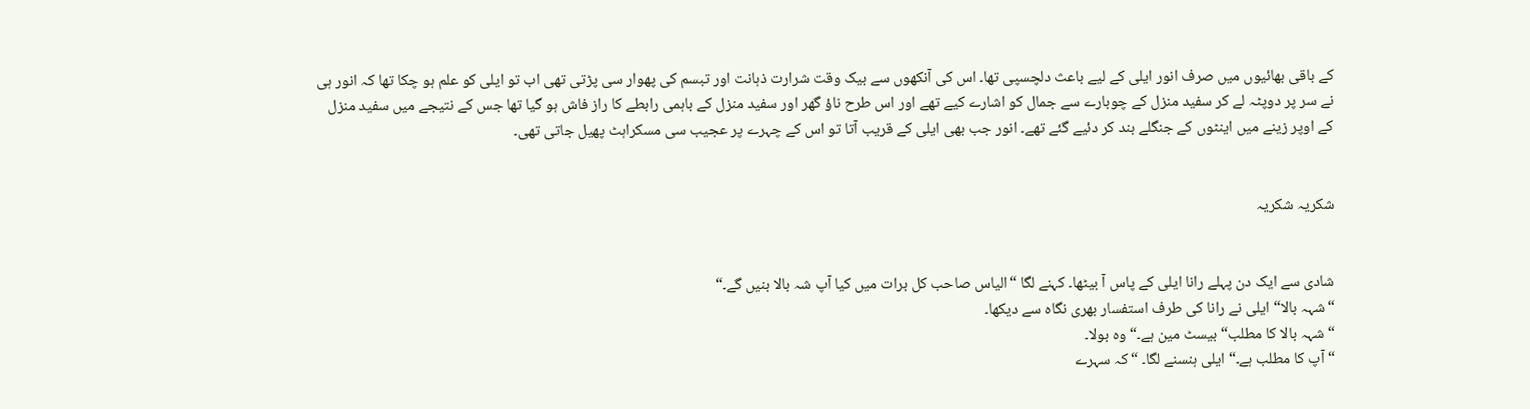کے باقی بھائیوں میں صرف انور ایلی کے لیے باعث دلچسپی تھا۔ اس کی آنکھوں سے بیک وقت شرارت ذہانت اور تبسم کی پھوار سی پڑتی تھی اب تو ایلی کو علم ہو چکا تھا کہ انور ہی نے سر پر دوپٹہ لے کر سفید منزل کے چوبارے سے جمال کو اشارے کیے تھے اور اس طرح ناؤ گھر اور سفید منزل کے باہمی رابطے کا راز فاش ہو گیا تھا جس کے نتیجے میں سفید منزل کے اوپر زینے میں اینٹوں کے جنگلے بند کر دئیے گئے تھے۔ انور جب بھی ایلی کے قریب آتا تو اس کے چہرے پر عجیب سی مسکراہٹ پھیل جاتی تھی۔


شکریہ شکریہ


شادی سے ایک دن پہلے رانا ایلی کے پاس آ بیٹھا۔ کہنے لگا “الیاس صاحب کل برات میں کیا آپ شہ بالا بنیں گے۔“
“شہہ بالا“ ایلی نے رانا کی طرف استفسار بھری نگاہ سے دیکھا۔
“شہہ بالا کا مطلب“ بیسٹ مین ہے۔“ وہ بولا۔
“آپ کا مطلب ہے۔“ ایلی ہنسنے لگا۔ “کہ سہرے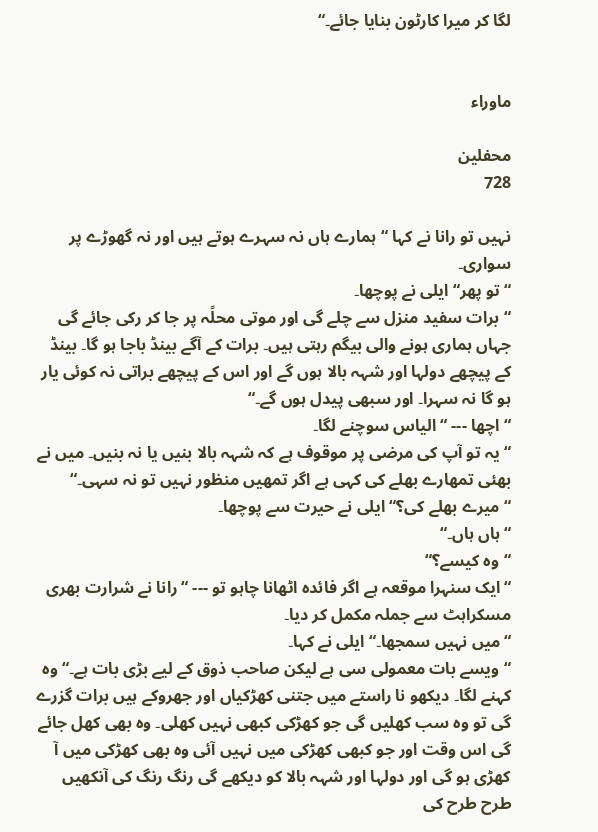لگا کر میرا کارٹون بنایا جائے۔“


ماوراء

محفلین
728

نہیں تو رانا نے کہا “ہمارے ہاں نہ سہرے ہوتے ہیں اور نہ گھوڑے پر سواری۔
“تو پھر“ ایلی نے پوچھا۔
“برات سفید منزل سے چلے گی اور موتی محلًہ پر جا کر رکی جائے گی جہاں ہماری ہونے والی بیگم رہتی ہیں۔ برات کے آگے بینڈ باجا ہو گا۔ بینڈ کے پیچھے دولہا اور شہہ بالا ہوں گے اور اس کے پیچھے براتی نہ کوئی یار ہو گا نہ سہرا۔ اور سبھی پیدل ہوں گے۔“
“اچھا --- “ الیاس سوچنے لگا۔
“یہ تو آپ کی مرضی پر موقوف ہے کہ شہہ بالا بنیں یا نہ بنیں۔ میں نے بھئی تمھارے بھلے کی کہی ہے اگر تمھیں منظور نہیں تو نہ سہی۔“
“میرے بھلے کی؟“ ایلی نے حیرت سے پوچھا۔
“ہاں ہاں۔“
“وہ کیسے؟“
“ایک سنہرا موقعہ ہے اگر فائدہ اٹھانا چاہو تو --- “ رانا نے شرارت بھری مسکراہٹ سے جملہ مکمل کر دیا۔
“میں نہیں سمجھا۔“ایلی نے کہا۔
“ویسے بات معمولی سی ہے لیکن صاحب ذوق کے لیے بڑی بات ہے۔“ وہ کہنے لگا۔ دیکھو نا راستے میں جتنی کھڑکیاں اور جھروکے ہیں برات گزرے گی تو وہ سب کھلیں گی جو کھڑکی کبھی نہیں کھلی۔ وہ بھی کھل جائے گی اس وقت اور جو کبھی کھڑکی میں نہیں آئی وہ بھی کھڑکی میں آ کھڑی ہو گی اور دولہا اور شہہ بالا کو دیکھے گی رنگ رنگ کی آنکھیں طرح طرح کی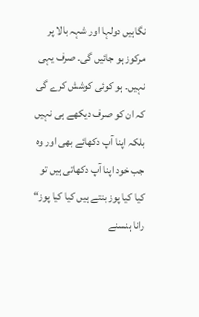نگاہیں دولہا اور شہہ بالا پر مرکوز ہو جائیں گی۔ صرف یہی نہیں۔ ہو کوئی کوشش کرے گی کہ ان کو صرف دیکھے ہی نہیں بلکہ اپنا آپ دکھائے بھی اور وہ جب خود اپنا آپ دکھاتی ہیں تو کیا کیا پوز بنتے ہیں کیا کیا پوز“ رانا ہنسنے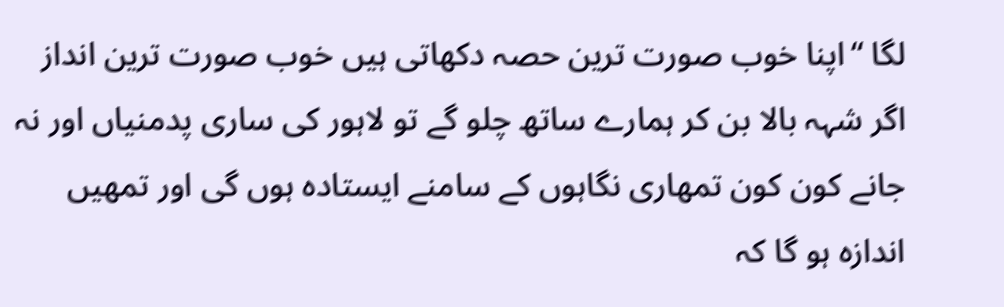لگا “اپنا خوب صورت ترین حصہ دکھاتی ہیں خوب صورت ترین انداز اگر شہہ بالا بن کر ہمارے ساتھ چلو گے تو لاہور کی ساری پدمنیاں اور نہ جانے کون کون تمھاری نگاہوں کے سامنے ایستادہ ہوں گی اور تمھیں اندازہ ہو گا کہ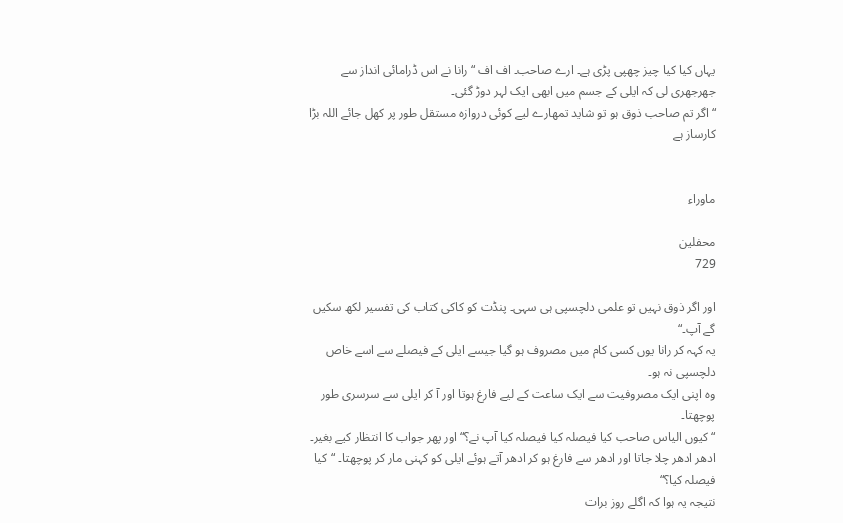یہاں کیا کیا چیز چھپی پڑی ہے۔ ارے صاحب۔ اف اف “ رانا نے اس ڈرامائی انداز سے جھرجھری لی کہ ایلی کے جسم میں ابھی ایک لہر دوڑ گئی۔
“اگر تم صاحب ذوق ہو تو شاید تمھارے لیے کوئی دروازہ مستقل طور پر کھل جائے اللہ بڑا کارساز ہے


ماوراء

محفلین
729

اور اگر ذوق نہیں تو علمی دلچسپی ہی سہی۔ پنڈت کو کاکی کتاب کی تفسیر لکھ سکیں گے آپ۔“
یہ کہہ کر رانا یوں کسی کام میں مصروف ہو گیا جیسے ایلی کے فیصلے سے اسے خاص دلچسپی نہ ہو۔
وہ اپنی ایک مصروفیت سے ایک ساعت کے لیے فارغ ہوتا اور آ کر ایلی سے سرسری طور پوچھتا۔
“کیوں الیاس صاحب کیا فیصلہ کیا فیصلہ کیا آپ نے؟“ اور پھر جواب کا انتظار کیے بغیر۔ ادھر ادھر چلا جاتا اور ادھر سے فارغ ہو کر ادھر آتے ہوئے ایلی کو کہنی مار کر پوچھتا۔ “کیا فیصلہ کیا؟“
نتیجہ یہ ہوا کہ اگلے روز برات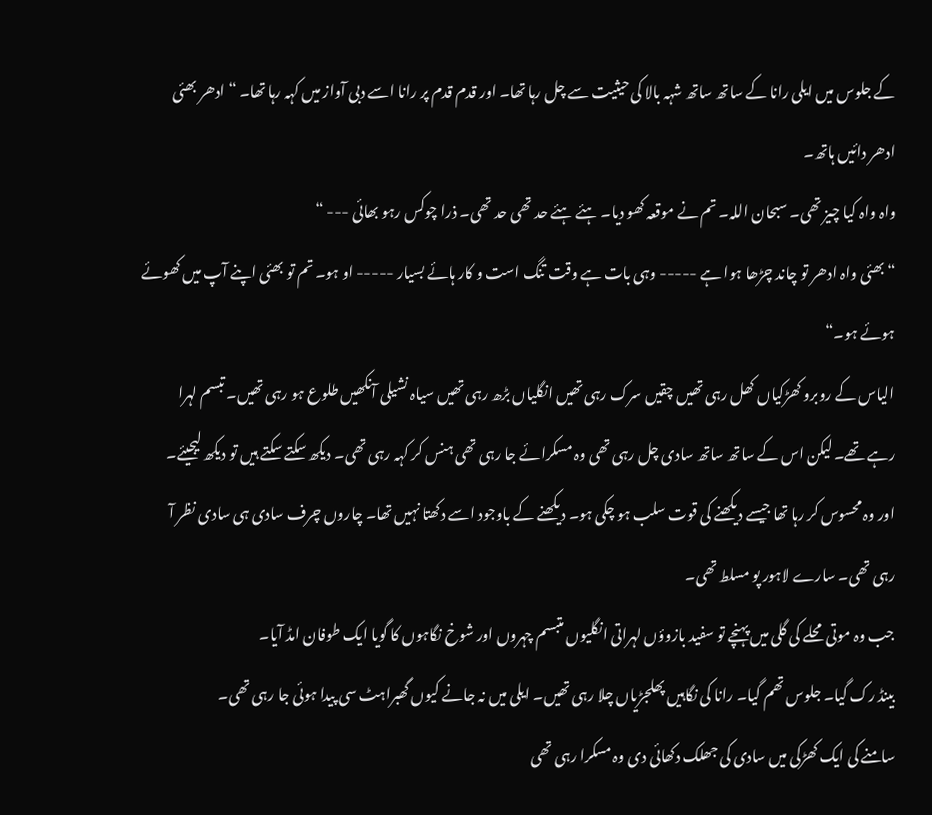کے جلوس میں ایلی رانا کے ساتھ ساتھ شہہ بالا کی حیثیت سے چل رہا تھا۔ اور قدم قدم پر رانا اسے دبی آواز میں کہہ رہا تھا۔ “ ادھر بھئی ادھر دائیں ہاتھ۔
واہ واہ کیا چیز تھی۔ سبحان اللہ۔ تم نے موقعہ کھو دیا۔ ہئے ہئے حد تھی حد تھی۔ ذرا چوکس رہو بھائی --- “
“بھئی واہ ادھر تو چاند چڑھا ہوا ہے ----- وہی بات ہے وقت تنگ است و کار ہائے بسیار ----- او ہو۔ تم تو بھئی اپنے آپ میں کھوئے ہوئے ہو۔“
الیاس کے روبرو کھڑکیاں کھل رہی تھیں چقیں سرک رہی تھیں انگلیاں بڑھ رہی تھیں سیاہ نشیلی آنکھیں طلوع ہو رہی تھیں۔ تبسم لہرا رہے تھے۔ لیکن اس کے ساتھ ساتھ سادی چل رہی تھی وہ مسکرائے جا رہی تھی ہنس کر کہہ رہی تھی۔ دیکھ سکتے سکتے ہیں تو دیکھ لیجیئے۔ اور وہ محسوس کر رہا تھا جیسے دیکھنے کی قوت سلب ہو چکی ہو۔ دیکھنے کے باوجود اسے دکھتا نہیں تھا۔ چاروں چرف سادی ہی سادی نظر آ رہی تھی۔ سارے لاہور پو مسلط تھی۔
جب وہ موتی محلے کی گلی میں پہنچے تو سفید بازوؤں لہراتی انگلیوں متبسم چہروں اور شوخ نگاہوں کا گویا ایک طوفان امڈ آیا۔
بینڈ رک گیا۔ جلوس تھم گیا۔ رانا کی نگاہیں پھلجڑیاں چلا رہی تھیں۔ ایلی میں نہ جانے کیوں گھبراہٹ سی پیدا ہوئی جا رہی تھی۔
سامنے کی ایک کھڑکی میں سادی کی جھلک دکھائی دی وہ مسکرا رہی تھی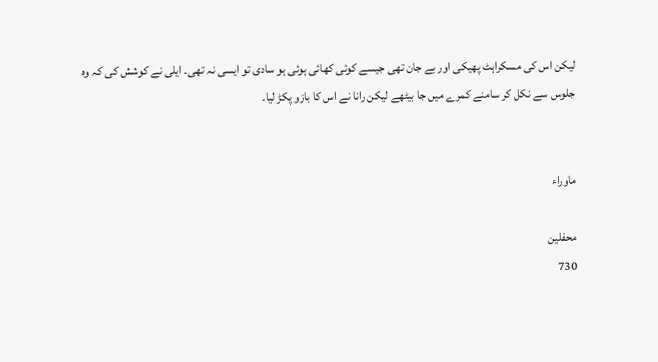لیکن اس کی مسکراہٹ پھیکی اور بے جان تھی جیسے کوئی کھائی ہوئی ہو سادی تو ایسی نہ تھی۔ ایلی نے کوشش کی کہ وہ جلوس سے نکل کر سامنے کمرے میں جا بیٹھے لیکن رانا نے اس کا بازو پکڑ لیا۔


ماوراء

محفلین
730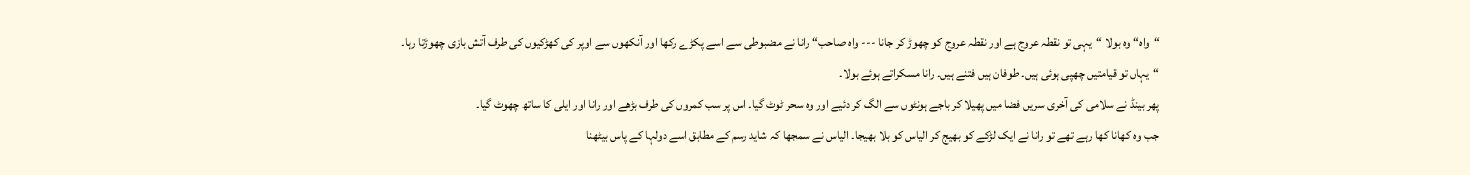“واہ“ وہ بولا “یہی تو نقطہ عروج ہے اور نقطہ عروج کو چھوڑ کر جانا --- واہ صاحب“ رانا نے مضبوطی سے اسے پکڑے رکھا اور آنکھوں سے اوپر کی کھڑکیوں کی طرف آتش بازی چھوڑتا رہا۔
“یہاں تو قیامتیں چھپی ہوئی ہیں۔ طوفان ہیں فتنے ہیں۔ رانا مسکراتے ہوئے بولا۔
پھر بینڈ نے سلامی کی آخری سریں فضا میں پھیلا کر باجے ہونٹوں سے الگ کر دئیے اور وہ سحر ٹوٹ گیا۔ اس پر سب کمروں کی طرف بڑھے اور رانا اور ایلی کا ساتھ چھوٹ گیا۔
جب وہ کھانا کھا رہے تھے تو رانا نے ایک لڑکے کو بھیج کر الیاس کو بلا بھیجا۔ الیاس نے سمجھا کہ شاید رسم کے مطابق اسے دولہا کے پاس بیٹھنا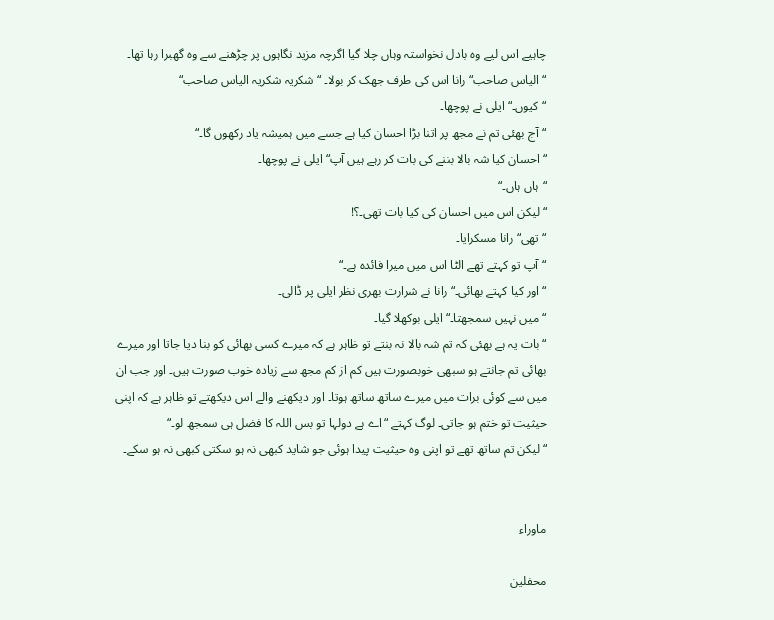چاہیے اس لیے وہ بادل نخواستہ وہاں چلا گیا اگرچہ مزید نگاہوں پر چڑھنے سے وہ گھبرا رہا تھا۔
“الیاس صاحب“ رانا اس کی طرف جھک کر بولا۔ “شکریہ شکریہ الیاس صاحب“
“کیوں۔“ ایلی نے پوچھا۔
“آج بھئی تم نے مجھ پر اتنا بڑا احسان کیا ہے جسے میں ہمیشہ یاد رکھوں گا۔“
“احسان کیا شہ بالا بننے کی بات کر رہے ہیں آپ“ ایلی نے پوچھا۔
“ہاں ہاں۔“
“لیکن اس میں احسان کی کیا بات تھی۔؟!
“تھی“ رانا مسکرایا۔
“آپ تو کہتے تھے الٹا اس میں میرا فائدہ ہے۔“
“اور کیا کہتے بھائی۔“ رانا نے شرارت بھری نظر ایلی پر ڈالی۔
“ میں نہیں سمجھتا۔“ ایلی بوکھلا گیا۔
“بات یہ ہے بھئی کہ تم شہ بالا نہ بنتے تو ظاہر ہے کہ میرے کسی بھائی کو بنا دیا جاتا اور میرے بھائی تم جانتے ہو سبھی خوبصورت ہیں کم از کم مجھ سے زیادہ خوب صورت ہیں۔ اور جب ان میں سے کوئی برات میں میرے ساتھ ساتھ ہوتا۔ اور دیکھنے والے اس دیکھتے تو ظاہر ہے کہ اپنی حیثیت تو ختم ہو جاتی۔ لوگ کہتے “اے ہے دولہا تو بس اللہ کا فضل ہی سمجھ لو۔“
“لیکن تم ساتھ تھے تو اپنی وہ حیثیت پیدا ہوئی جو شاید کبھی نہ ہو سکتی کبھی نہ ہو سکے۔


ماوراء

محفلین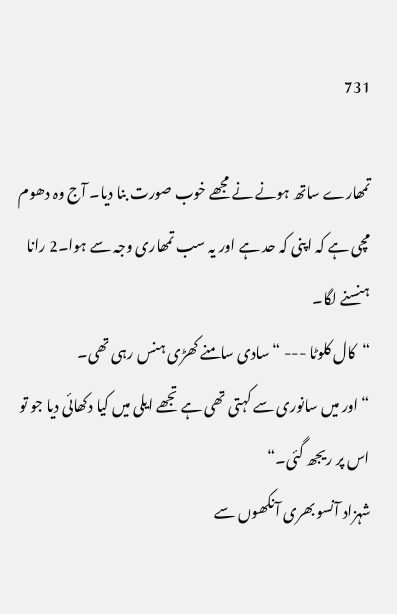731

تمھارے ساتھ ہونے نے مجھے خوب صورت بنا دیا۔ آج وہ دھوم مچی ہے کہ اپنی کہ حد ہے اور یہ سب تمھاری وجہ سے ہوا۔2 رانا ہنسنے لگا۔
“کال کلوٹا --- “سادی سامنے کھڑی ہنس رہی تھی۔
“ اور میں سانوری سے کہتی تھی ہے تجھے ایلی میں کیا دکھائی دیا جو تو اس پر ریجھ گئی۔“
شہزاد آنسو بھری آنکھوں سے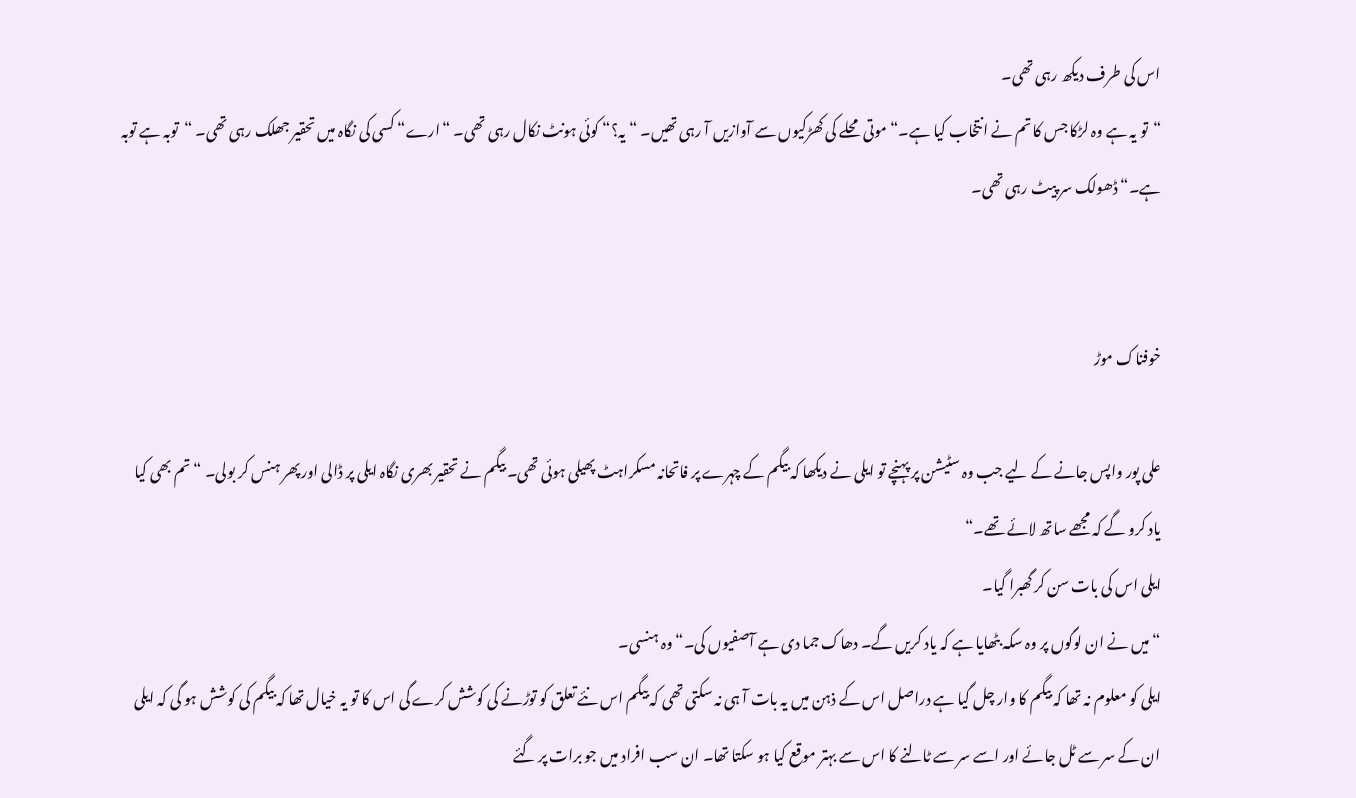اس کی طرف دیکھ رہی تھی۔
“تو یہ ہے وہ لڑکا جس کا تم نے انتخاب کیا ہے۔“ موتی محلے کی کھڑکیوں سے آوازیں آ رہی تھیں۔ “یہ؟“ کوئی ہونٹ نکال رہی تھی۔ “ارے“ کسی کی نگاہ میں تحقیر جھلک رہی تھی۔ “توبہ ہے توبہ ہے۔“ ڈھولک سر پیٹ رہی تھی۔


خوفناک موڑ

علی پور واپس جانے کے لیے جب وہ سٹیشن پر پہنچے تو ایلی نے دیکھا کہ بیگم کے چہرے پر فاتحانہ مسکراہٹ پھیلی ہوئی تھی۔ بیگم نے تحقیر بھری نگاہ ایلی پر ڈالی اور پھر ہنس کر بولی۔ “تم بھی کیا یاد کرو گے کہ مجھے ساتھ لائے تھے۔“
ایلی اس کی بات سن کر گھبرا گیا۔
“میں نے ان لوگوں پر وہ سکہ بٹھایا ہے کہ یاد کریں گے۔ دھاک جما دی ہے آصفیوں کی۔“ وہ ہنسی۔
ایلی کو معلوم نہ تھا کہ بیگم کا وار چل گیا ہے دراصل اس کے ذہن میں یہ بات آ ہی نہ سکتی تھی کہ بیگم اس نئے تعلق کو توڑنے کی کوشش کرے گی اس کا تو یہ خیال تھا کہ بیگم کی کوشش ہو گی کہ ایلی ان کے سر سے ٹل جائے اور اسے سر سے ٹالنے کا اس سے بہتر موقع کیا ہو سکتا تھا۔ ان سب افراد میں جو برات پر گئے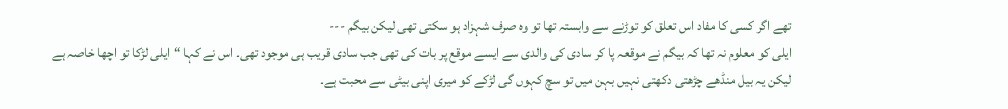تھے اگر کسی کا مفاد اس تعلق کو توڑنے سے وابستہ تھا تو وہ صرف شہزاد ہو سکتی تھی لیکن بیگم ---
ایلی کو معلوم نہ تھا کہ بیگم نے موقعہ پا کر سادی کی والدی سے ایسے موقع پر بات کی تھی جب سادی قریب ہی موجود تھی۔ اس نے کہا “ایلی لڑکا تو اچھا خاصہ ہے لیکن یہ بیل منڈھے چڑھتی دکھتی نہیں بہن میں تو سچ کہوں گی لڑکے کو میری اپنی بیٹی سے محبت ہے۔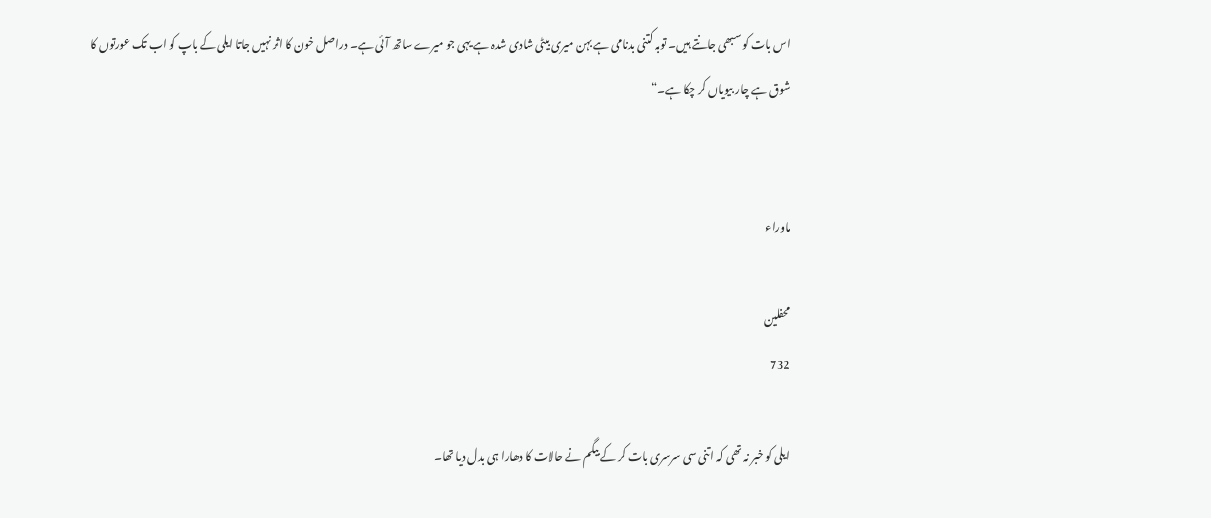اس بات کو سبھی جانتے ہیں۔ توبہ کتنی بدنامی ہے بہن میری بیٹی شادی شدہ ہے یہی جو میرے ساتھ آئی ہے۔ دراصل خون کا اثر نہیں جاتا ایلی کے باپ کو اب تک عورتوں کا شوق ہے چار بیویاں کر چکا ہے۔“


ماوراء

محفلین
732

ایلی کو خبر نہ تھی کہ اتنی سی سرسری بات کر کے بیگم نے حالات کا دھارا ہی بدل دیا تھا۔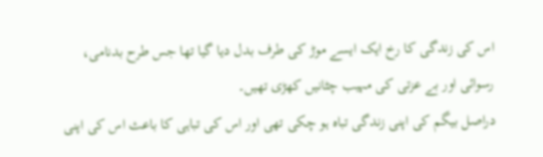اس کی زندگی کا رخ ایک ایسے موڑ کی طرف بدل دیا گیا تھا جس طرح بدنامی، رسوائی اور بے عزتی کی مہیب چٹانیں کھڑی تھیں۔
دراصل بیگم کی اپنی زندگی تباہ ہو چکی تھی اور اس کی تباہی کا باعث اس کی اپنی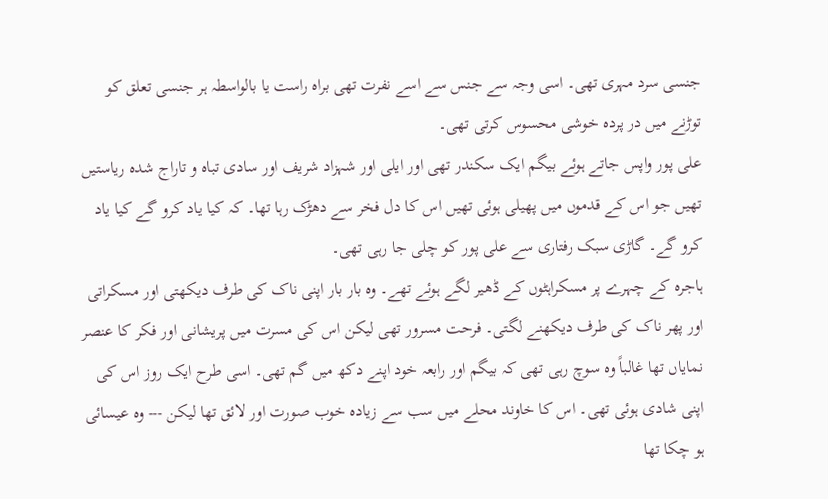جنسی سرد مہری تھی۔ اسی وجہ سے جنس سے اسے نفرت تھی براہ راست یا بالواسطہ ہر جنسی تعلق کو توڑنے میں در پردہ خوشی محسوس کرتی تھی۔
علی پور واپس جاتے ہوئے بیگم ایک سکندر تھی اور ایلی اور شہزاد شریف اور سادی تباہ و تاراج شدہ ریاستیں تھیں جو اس کے قدموں میں پھیلی ہوئی تھیں اس کا دل فخر سے دھڑک رہا تھا۔ کہ کیا یاد کرو گے کیا یاد کرو گے۔ گاڑی سبک رفتاری سے علی پور کو چلی جا رہی تھی۔
ہاجرہ کے چہرے پر مسکراہٹوں کے ڈھیر لگے ہوئے تھے۔ وہ بار بار اپنی ناک کی طرف دیکھتی اور مسکراتی اور پھر ناک کی طرف دیکھنے لگتی۔ فرحت مسرور تھی لیکن اس کی مسرت میں پریشانی اور فکر کا عنصر نمایاں تھا غالباً وہ سوچ رہی تھی کہ بیگم اور رابعہ خود اپنے دکھ میں گم تھی۔ اسی طرح ایک روز اس کی اپنی شادی ہوئی تھی۔ اس کا خاوند محلے میں سب سے زیادہ خوب صورت اور لائق تھا لیکن --- وہ عیسائی ہو چکا تھا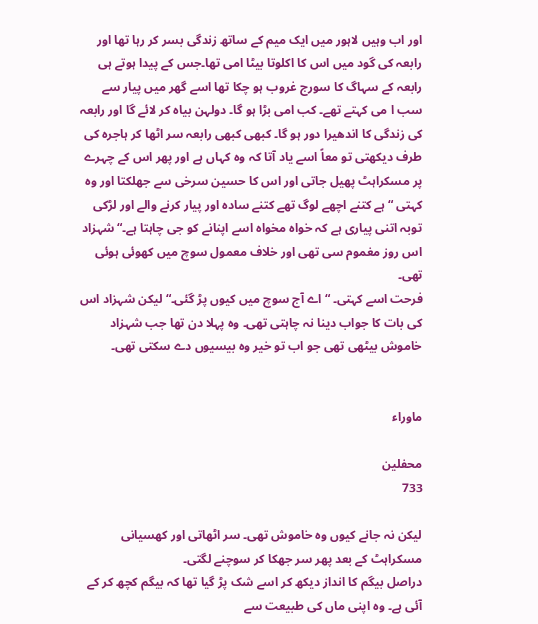اور اب وہیں لاہور میں ایک میم کے ساتھ زندگی بسر کر رہا تھا اور رابعہ کی گود میں اس کا اکلوتا بیٹا امی تھا۔جس کے پیدا ہوتے ہی رابعہ کے سہاگ کا سورج غروب ہو چکا تھا اسے گھر میں پیار سے سب ا می کہتے تھے۔ کب امی بڑا ہو گا۔ دولہن بیاہ کر لائے گا اور رابعہ کی زندگی کا اندھیرا دور ہو گا۔ کبھی کبھی رابعہ سر اٹھا کر ہاجرہ کی طرف دیکھتی تو معاً اسے یاد آتا کہ وہ کہاں ہے اور پھر اس کے چہرے پر مسکراہٹ پھیل جاتی اور اس کا حسین سرخی سے جھلکتا اور وہ کہتی “ ہے کتنے اچھے لوگ تھے کتنے سادہ اور پیار کرنے والے اور لڑکی توبہ اتنی پیاری ہے کہ خواہ مخواہ اسے اپنانے کو جی چاہتا ہے۔“ شہزاد اس روز مغموم سی تھی اور خلاف معمول سوچ میں کھوئی ہوئی تھی۔
فرحت اسے کہتی۔ “اے آج سوچ میں کیوں پڑ گئی۔“ لیکن شہزاد اس کی بات کا جواب دینا نہ چاہتی تھی۔ وہ پہلا دن تھا جب شہزاد خاموش بیٹھی تھی جو اب تو خیر وہ بیسیوں دے سکتی تھی۔


ماوراء

محفلین
733

لیکن نہ جانے کیوں وہ خاموش تھی۔ سر اٹھاتی اور کھسیانی مسکراہٹ کے بعد پھر سر جھکا کر سوچنے لگتی۔
دراصل بیگم کا انداز دیکھ کر اسے شک پڑ گیا تھا کہ بیگم کچھ کر کے آئی ہے۔ وہ اپنی ماں کی طبیعت سے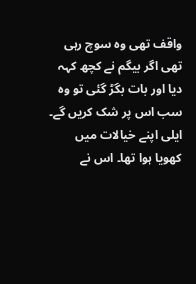واقف تھی وہ سوچ رہی تھی اگر بیگم نے کچھ کہہ دیا اور بات بگڑ گئی تو وہ سب اس پر شک کریں گے۔
ایلی اپنے خیالات میں کھویا ہوا تھا۔ اس نے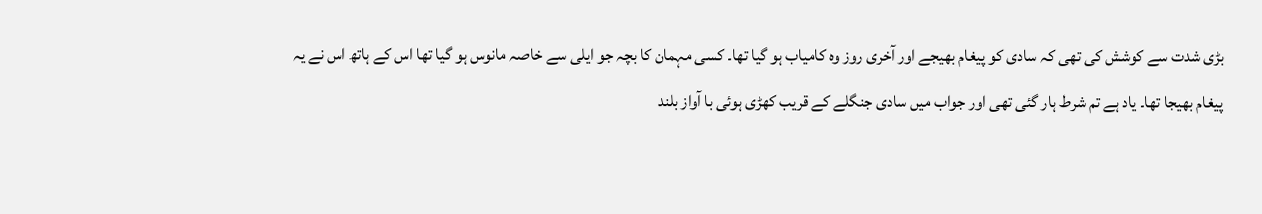بڑی شدت سے کوشش کی تھی کہ سادی کو پیغام بھیجے اور آخری روز وہ کامیاب ہو گیا تھا۔ کسی مہمان کا بچہ جو ایلی سے خاصہ مانوس ہو گیا تھا اس کے ہاتھ اس نے یہ پیغام بھیجا تھا۔ یاد ہے تم شرط ہار گئی تھی اور جواب میں سادی جنگلے کے قریب کھڑی ہوئی با آواز بلند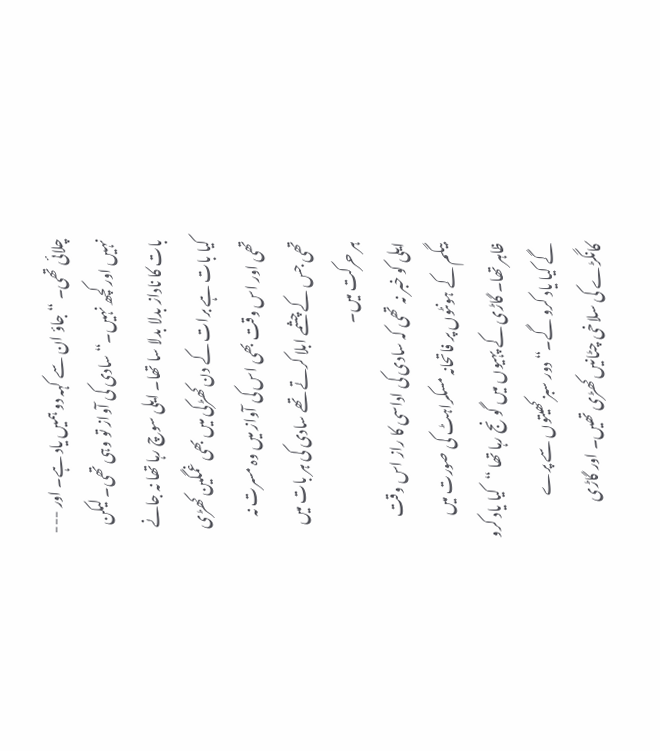چلائی تھی۔ “جاؤ ان سے کہہ دو ہمیں یاد ہے۔ اور --- نہیں اور کچھ نہیں۔“ سادی کی آواز تو وہی تھی۔ لیکن بات کا ناداز بدلا بدلا سا تھا۔ ایلی سوچ رہا تھا نہ جانے کیا بات ہے برات کے دن کھڑکی میں بھی غمگین کھڑی تھی اور اس وقت بھی اس کی آواز میں وہ مسرت نہ تھی جس کے چشمے ابلا کرتے تھے سادی کی ہر بات میں ہر حرکت میں۔
ایلی کو خبر نہ تھی کہ سادی کی اداسی کا راز اس وقت بیگم کے ہونٹوں پر فاتحانہ مسکراہٹ کی صورت میں ظاہر تھا۔ گاڑی کے پہیوں میں گونج رہا تھا “کیا یاد کرو گے کیا یاد کرو گے۔“ دور سبز کھیتوں سے پرے کانگڑے کی سلاخی چٹانیں کھڑی تھیں۔ اور گاڑی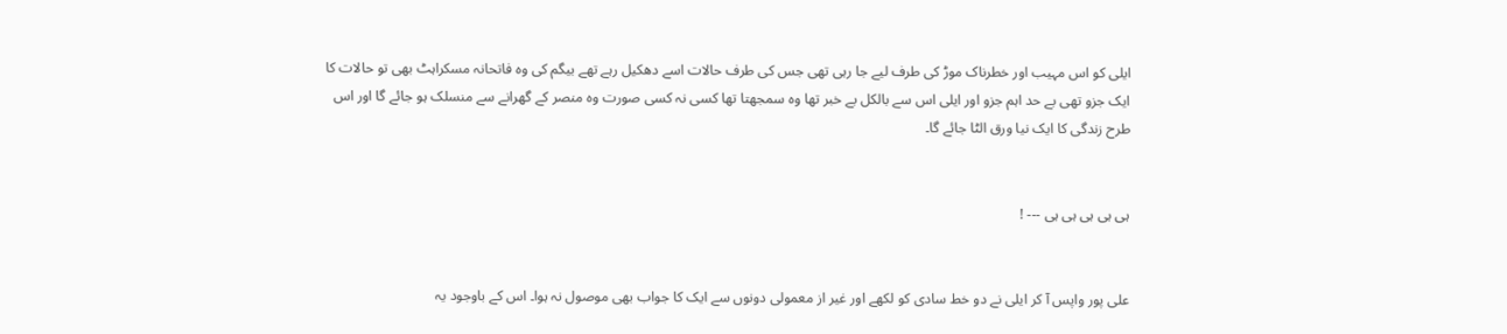ایلی کو اس مہیب اور خطرناک موڑ کی طرف لیے جا رہی تھی جس کی طرف حالات اسے دھکیل رہے تھے بیگم کی وہ فاتحانہ مسکراہٹ بھی تو حالات کا ایک جزو تھی بے حد اہم جزو اور ایلی اس سے بالکل بے خبر تھا وہ سمجھتا تھا کسی نہ کسی صورت وہ منصر کے گھرانے سے منسلک ہو جائے گا اور اس طرح زندگی کا ایک نیا ورق الٹا جائے گا۔


ہی ہی ہی ہی ہی --- !


علی پور واپس آ کر ایلی نے دو خط سادی کو لکھے اور غیر از معمولی دونوں سے ایک کا جواب بھی موصول نہ ہوا۔ اس کے باوجود یہ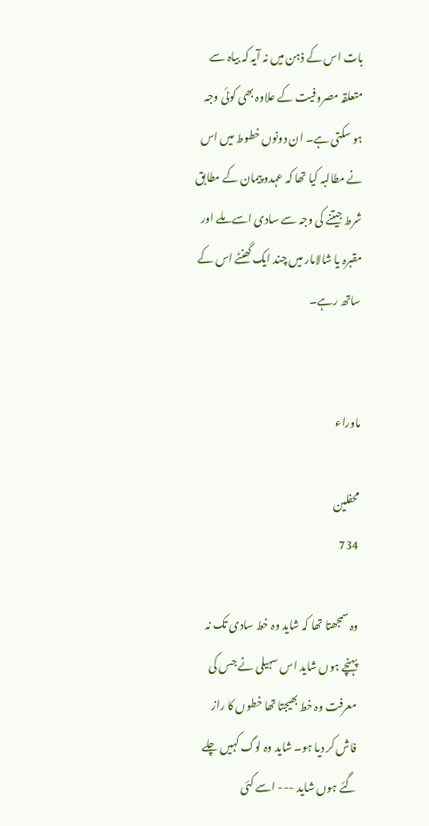بات اس کے ذہن میں نہ آیہ کہ بیاہ سے متعلقہ مصروفیت کے علاوہ بھی کوئی وجہ ہو سکتی ہے۔ ان دونوں خطوط میں اس نے مطالبہ کیا تھا کہ عہدو پیمان کے مطابق شرط جیتنے کی وجہ سے سادی اسے ملے اور مقبرہ یا شالامار میں چند ایک گھنٹے اس کے ساتھ رہے۔


ماوراء

محفلین
734

وہ سمجھتا تھا کہ شاید وہ خط سادی تک نہ پہنچے ہوں شاید اس سہیلی نے جس کی معرفت وہ خط بھیجتا تھا خطوں کا راز فاش کر دیا ہو۔ شاید وہ لوگ کہیں چلے گئے ہوں شاید --- اسے کئی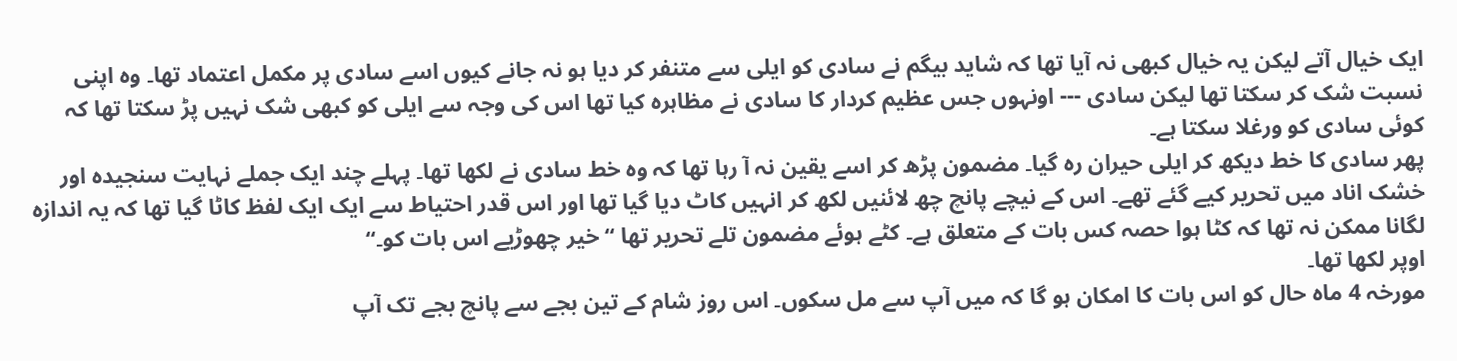ایک خیال آتے لیکن یہ خیال کبھی نہ آیا تھا کہ شاید بیگم نے سادی کو ایلی سے متنفر کر دیا ہو نہ جانے کیوں اسے سادی پر مکمل اعتماد تھا۔ وہ اپنی نسبت شک کر سکتا تھا لیکن سادی --- اونہوں جس عظیم کردار کا سادی نے مظاہرہ کیا تھا اس کی وجہ سے ایلی کو کبھی شک نہیں پڑ سکتا تھا کہ کوئی سادی کو ورغلا سکتا ہے۔
پھر سادی کا خط دیکھ کر ایلی حیران رہ گیا۔ مضمون پڑھ کر اسے یقین نہ آ رہا تھا کہ وہ خط سادی نے لکھا تھا۔ پہلے چند ایک جملے نہایت سنجیدہ اور خشک اناد میں تحریر کیے گئے تھے۔ اس کے نیچے پانچ چھ لائنیں لکھ کر انہیں کاٹ دیا گیا تھا اور اس قدر احتیاط سے ایک ایک لفظ کاٹا گیا تھا کہ یہ اندازہ لگانا ممکن نہ تھا کہ کٹا ہوا حصہ کس بات کے متعلق ہے۔ کٹے ہوئے مضمون تلے تحریر تھا “خیر چھوڑیے اس بات کو۔“
اوپر لکھا تھا۔
مورخہ 4 ماہ حال کو اس بات کا امکان ہو گا کہ میں آپ سے مل سکوں۔ اس روز شام کے تین بجے سے پانچ بجے تک آپ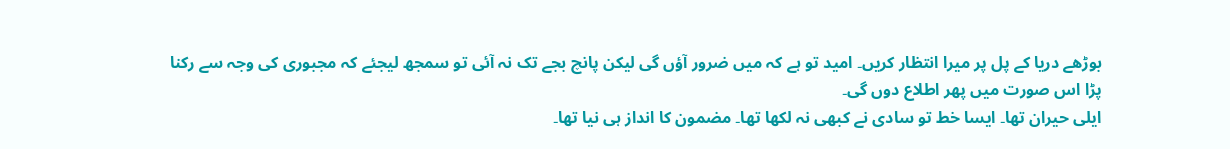بوڑھے دریا کے پل پر میرا انتظار کریں۔ امید تو ہے کہ میں ضرور آؤں گی لیکن پانچ بجے تک نہ آئی تو سمجھ لیجئے کہ مجبوری کی وجہ سے رکنا پڑا اس صورت میں پھر اطلاع دوں گی۔
ایلی حیران تھا۔ ایسا خط تو سادی نے کبھی نہ لکھا تھا۔ مضمون کا انداز ہی نیا تھا۔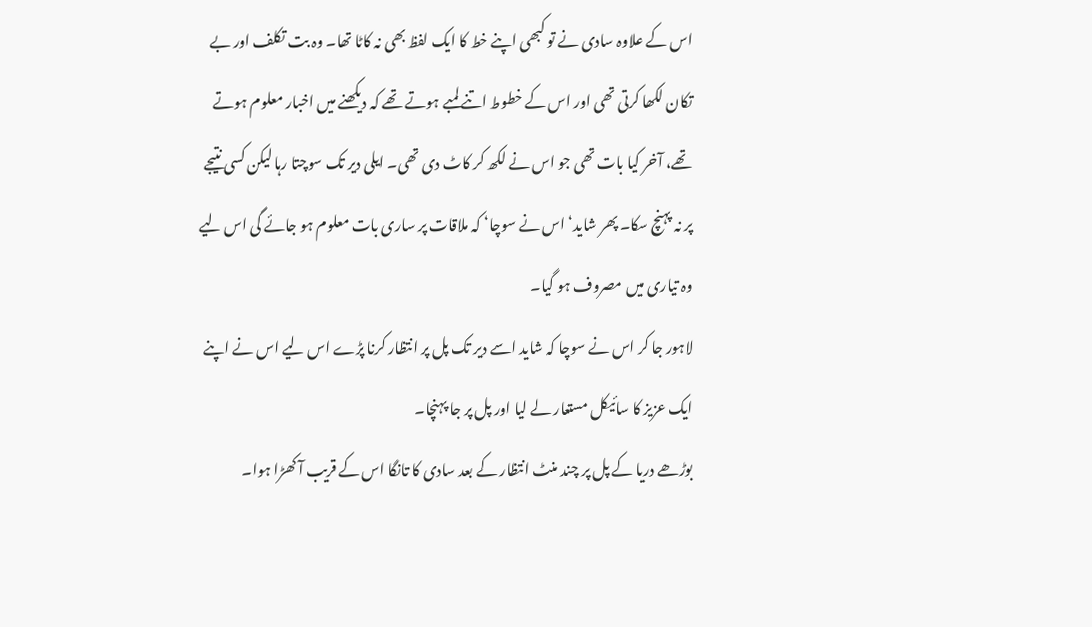اس کے علاوہ سادی نے تو کبھی اپنے خط کا ایک لفظ بھی نہ کاٹا تھا۔ وہ بت تکلف اور بے تکان لکھا کرتی تھی اور اس کے خطوط اتنے لمبے ہوتے تھے کہ دیکھنے میں اخبار معلوم ہوتے تھے، آخر کیا بات تھی جو اس نے لکھ کر کاٹ دی تھی۔ ایلی دیر تک سوچتا رہا لیکن کسی نتیجے پر نہ پہنچ سکا۔ پھر شاید‘ اس نے سوچا‘ کہ ملاقات پر ساری بات معلوم ہو جائے گی اس لیے وہ تیاری میں مصروف ہو گیا۔
لاہور جا کر اس نے سوچا کہ شاید اسے دیر تک پل پر انتظار کرنا پڑے اس لیے اس نے اپنے ایک عزیز کا سائیکل مستعار لے لیا اور پل پر جا پہنچا۔
بوڑھے دریا کے پل پر چند منٹ انتظار کے بعد سادی کا تانگا اس کے قریب آ کھڑا ہوا۔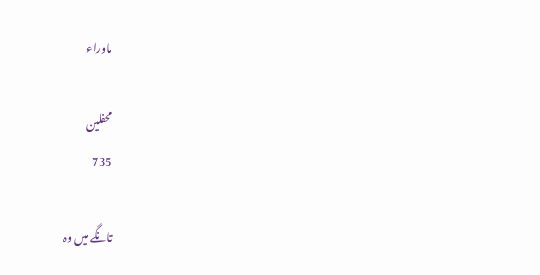ماوراء

محفلین
735

تانگے میں وہ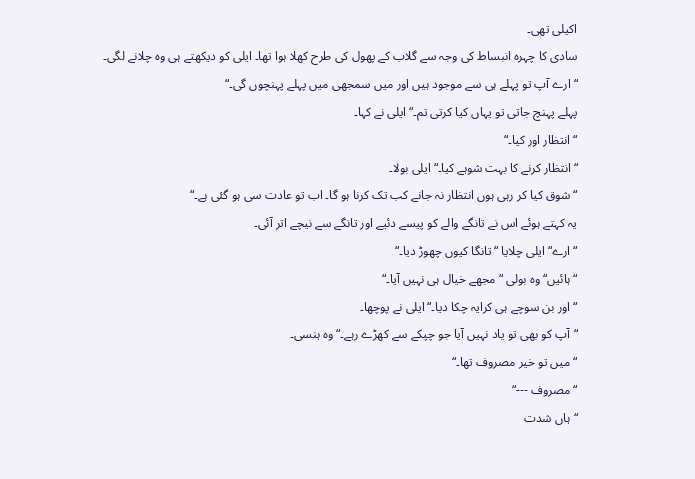اکیلی تھی۔
سادی کا چہرہ انبساط کی وجہ سے گلاب کے پھول کی طرح کھلا ہوا تھا۔ ایلی کو دیکھتے ہی وہ چلانے لگی۔
“ارے آپ تو پہلے ہی سے موجود ہیں اور میں سمجھی میں پہلے پہنچوں گی۔“
پہلے پہنچ جاتی تو یہاں کیا کرتی تم۔“ ایلی نے کہا۔
“انتظار اور کیا۔“
“انتظار کرنے کا بہت شوہے کیا۔“ ایلی بولا۔
“شوق کیا کر رہی ہوں انتظار نہ جانے کب تک کرنا ہو گا۔ اب تو عادت سی ہو گئی ہے۔“
یہ کہتے ہوئے اس نے تانگے والے کو پیسے دئیے اور تانگے سے نیچے اتر آئی۔
“ارے“ ایلی چلایا “تانگا کیوں چھوڑ دیا۔“
“ہائیں“ وہ بولی “مجھے خیال ہی نہیں آیا۔“
“اور بن سوچے ہی کرایہ چکا دیا۔“ایلی نے پوچھا۔
“آپ کو بھی تو یاد نہیں آیا جو چپکے سے کھڑے رہے۔“ وہ ہنسی۔
“میں تو خیر مصروف تھا۔“
“مصروف ---“
“ہاں شدت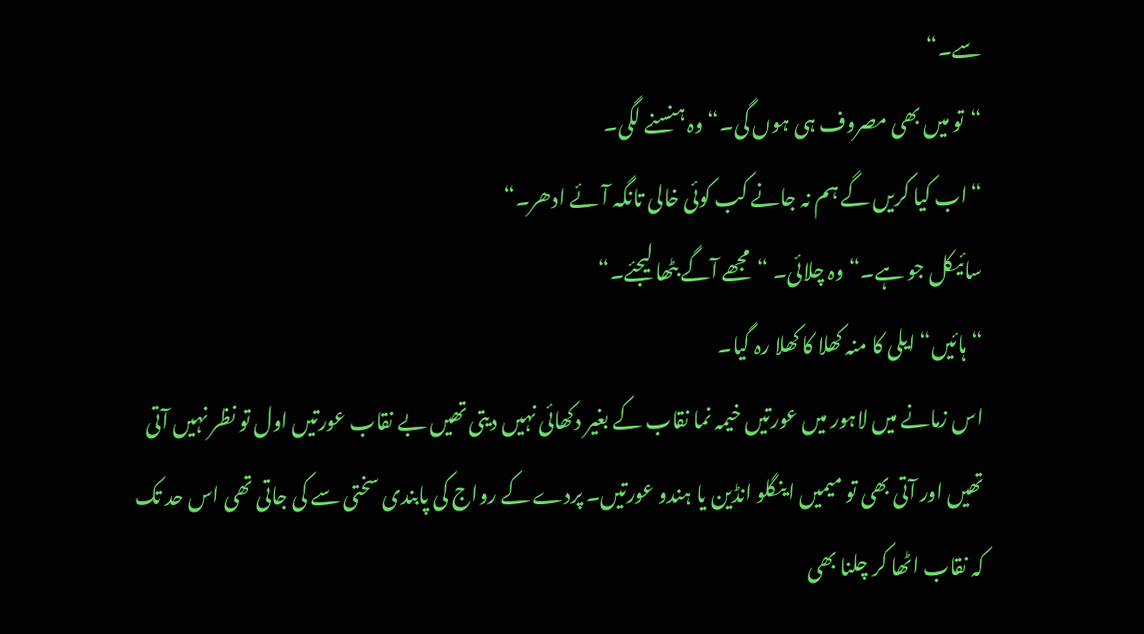سے۔“
“تو میں بھی مصروف ہی ہوں گی۔“ وہ ہنسنے لگی۔
“اب کیا کریں گے ہم نہ جانے کب کوئی خالی تانگہ آئے ادھر۔“
سائیکل جو ہے۔“ وہ چلائی۔ “مجھے آگے بٹھا لیجئے۔“
“ہائیں“ ایلی کا منہ کھلا کا کھلا رہ گیا۔
اس زمانے میں لاہور میں عورتیں خیمہ نما نقاب کے بغیر دکھائی نہیں دیتی تھیں بے نقاب عورتیں اول تو نظر نہیں آتی تھیں اور آتی بھی تو میمیں اینگلو انڈین یا ہندو عورتیں۔ پردے کے رواج کی پابندی سختی سے کی جاتی تھی اس حد تک کہ نقاب اٹھا کر چلنا بھی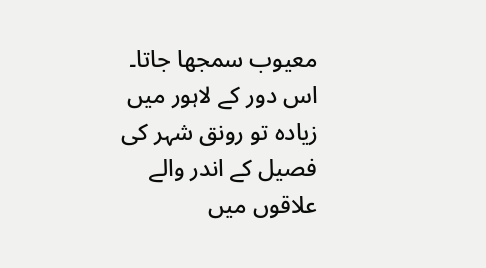معیوب سمجھا جاتا۔
اس دور کے لاہور میں زیادہ تو رونق شہر کی فصیل کے اندر والے علاقوں میں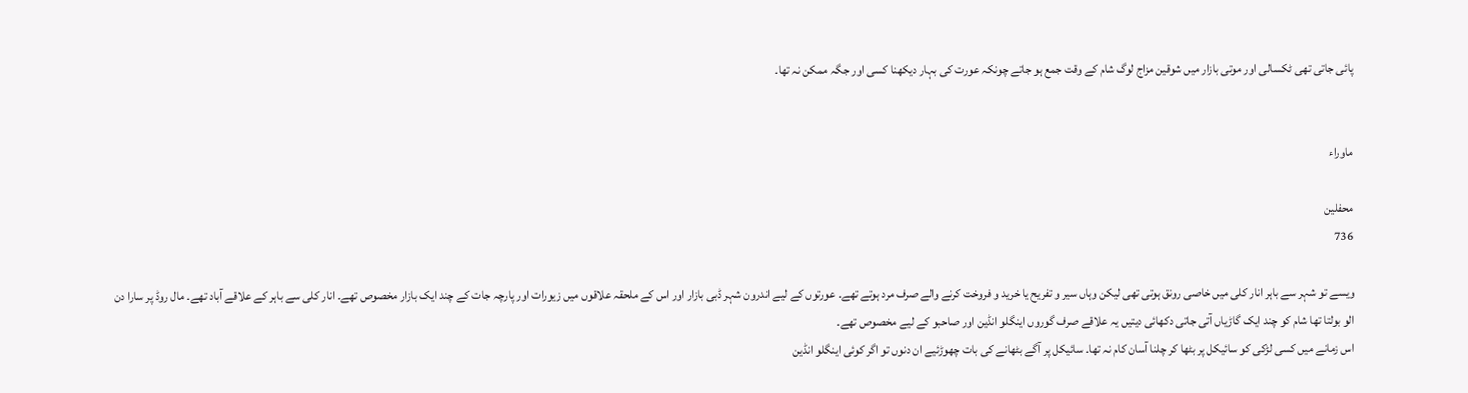پائی جاتی تھی ٹکسالی اور موتی بازار میں شوقین مزاج لوگ شام کے وقت جمع ہو جاتے چونکہ عورت کی بہار دیکھنا کسی اور جگہ ممکن نہ تھا۔


ماوراء

محفلین
736

ویسے تو شہر سے باہر انار کلی میں خاصی رونق ہوتی تھی لیکن وہاں سیر و تفریح یا خرید و فروخت کرنے والے صرف مرد ہوتے تھے۔ عورتوں کے لیے اندرون شہر ڈبی بازار اور اس کے ملحقہ علاقوں میں زیورات اور پارچہ جات کے چند ایک بازار مخصوص تھے۔ انار کلی سے باہر کے علاقے آباد تھے۔ مال روڈ پر سارا دن الو بولتا تھا شام کو چند ایک گاڑیاں آتی جاتی دکھائی دیتیں یہ علاقے صرف گوروں اینگلو انڈین اور صاحبو کے لیے مخصوص تھے۔
اس زمانے میں کسی لڑکی کو سائیکل پر بٹھا کر چلنا آسان کام نہ تھا۔ سائیکل پر آگے بٹھانے کی بات چھوڑئیے ان دنوں تو اگر کوئی اینگلو انڈین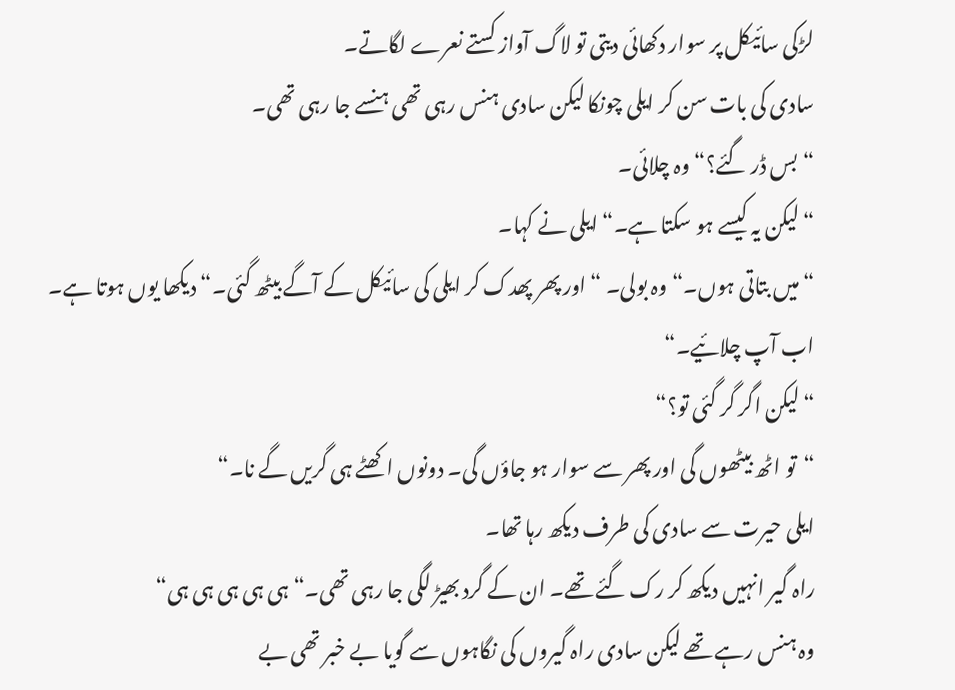لڑکی سائیکل پر سوار دکھائی دیتی تو لاگ آواز کستے نعرے لگاتے۔
سادی کی بات سن کر ایلی چونکا لیکن سادی ہنس رہی تھی ہنسے جا رہی تھی۔
“بس ڈر گئے؟“ وہ چلائی۔
“لیکن یہ کیسے ہو سکتا ہے۔“ ایلی نے کہا۔
“میں بتاتی ہوں۔“ وہ بولی۔ “ اور پھر پھدک کر ایلی کی سائیکل کے آگے بیٹھ گئی۔“ دیکھا یوں ہوتا ہے۔ اب آپ چلائیے۔“
“لیکن اگر گر گئی تو؟“
“تو اٹھ بیٹھوں گی اور پھر سے سوار ہو جاؤں گی۔ دونوں اکھٹے ہی گریں گے نا۔“
ایلی حیرت سے سادی کی طرف دیکھ رہا تھا۔
راہ گیر انہیں دیکھ کر رک گئے تھے۔ ان کے گرد بھیڑ لگی جا رہی تھی۔“ہی ہی ہی ہی ہی“
وہ ہنس رہے تھے لیکن سادی راہ گیروں کی نگاہوں سے گویا بے خبر تھی بے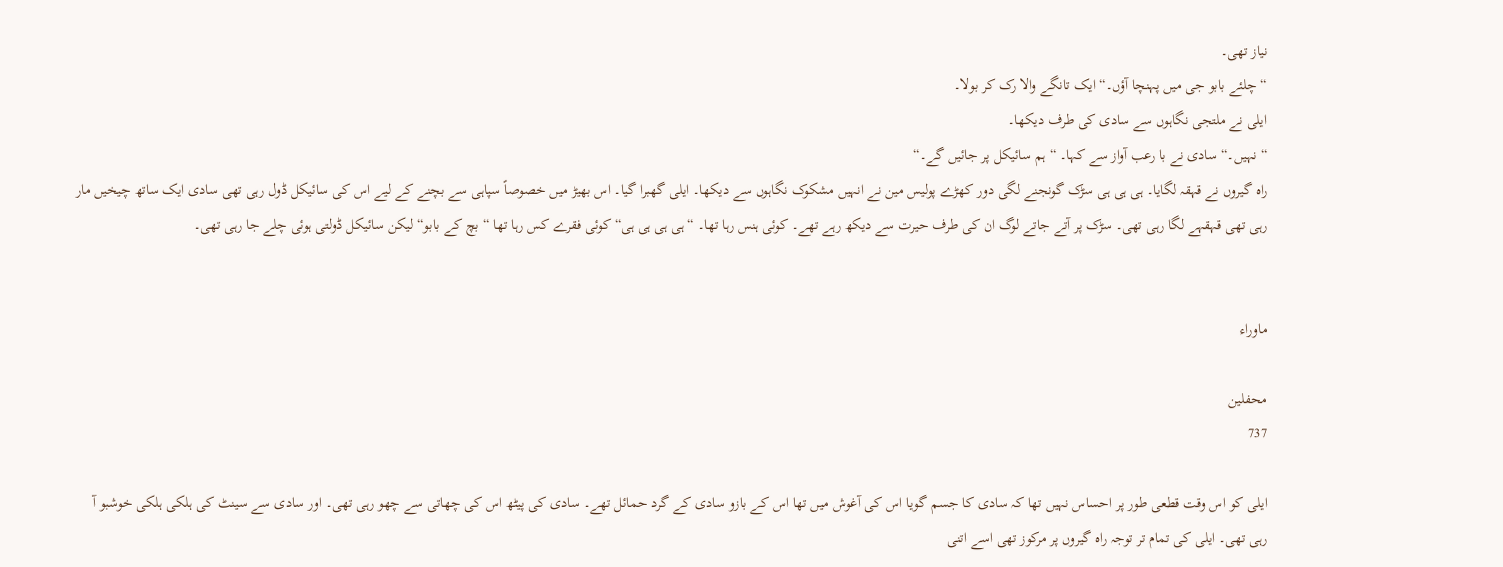نیاز تھی۔
“چلئے بابو جی میں پہنچا آؤں۔“ ایک تانگے والا رک کر بولا۔
ایلی نے ملتجی نگاہوں سے سادی کی طرف دیکھا۔
“نہیں۔“ سادی نے با رعب آواز سے کہا۔ “ہم سائیکل پر جائیں گے۔“
راہ گیروں نے قہقہ لگایا۔ ہی ہی ہی سڑک گونجنے لگی دور کھڑے پولیس مین نے انہیں مشکوک نگاہوں سے دیکھا۔ ایلی گھبرا گیا۔ اس بھیڑ میں خصوصاً سپاہی سے بچنے کے لیے اس کی سائیکل ڈول رہی تھی سادی ایک ساتھ چیخیں مار رہی تھی قہقہے لگا رہی تھی۔ سڑک پر آتے جاتے لوگ ان کی طرف حیرت سے دیکھ رہے تھے۔ کوئی ہنس رہا تھا۔ “ ہی ہی ہی ہی“ کوئی فقرے کس رہا تھا “بچ کے بابو“ لیکن سائیکل ڈولتی ہوئی چلے جا رہی تھی۔


ماوراء

محفلین
737

ایلی کو اس وقت قطعی طور پر احساس نہیں تھا کہ سادی کا جسم گویا اس کی آغوش میں تھا اس کے بازو سادی کے گرد حمائل تھے۔ سادی کی پیٹھ اس کی چھاتی سے چھو رہی تھی۔ اور سادی سے سینٹ کی ہلکی ہلکی خوشبو آ رہی تھی۔ ایلی کی تمام تر توجہ راہ گیروں پر مرکوز تھی اسے اتنی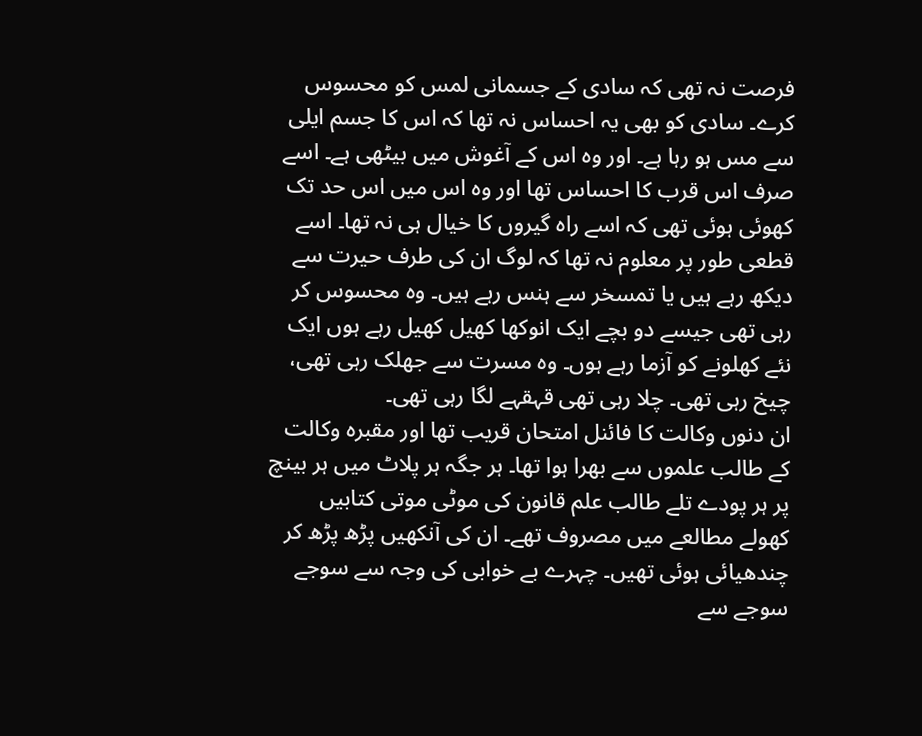فرصت نہ تھی کہ سادی کے جسمانی لمس کو محسوس کرے۔ سادی کو بھی یہ احساس نہ تھا کہ اس کا جسم ایلی سے مس ہو رہا ہے۔ اور وہ اس کے آغوش میں بیٹھی ہے۔ اسے صرف اس قرب کا احساس تھا اور وہ اس میں اس حد تک کھوئی ہوئی تھی کہ اسے راہ گیروں کا خیال ہی نہ تھا۔ اسے قطعی طور پر معلوم نہ تھا کہ لوگ ان کی طرف حیرت سے دیکھ رہے ہیں یا تمسخر سے ہنس رہے ہیں۔ وہ محسوس کر رہی تھی جیسے دو بچے ایک انوکھا کھیل کھیل رہے ہوں ایک نئے کھلونے کو آزما رہے ہوں۔ وہ مسرت سے جھلک رہی تھی، چیخ رہی تھی۔ چلا رہی تھی قہقہے لگا رہی تھی۔
ان دنوں وکالت کا فائنل امتحان قریب تھا اور مقبرہ وکالت کے طالب علموں سے بھرا ہوا تھا۔ ہر جگہ ہر پلاٹ میں ہر بینچ پر ہر پودے تلے طالب علم قانون کی موٹی موتی کتابیں کھولے مطالعے میں مصروف تھے۔ ان کی آنکھیں پڑھ پڑھ کر چندھیائی ہوئی تھیں۔ چہرے بے خوابی کی وجہ سے سوجے سوجے سے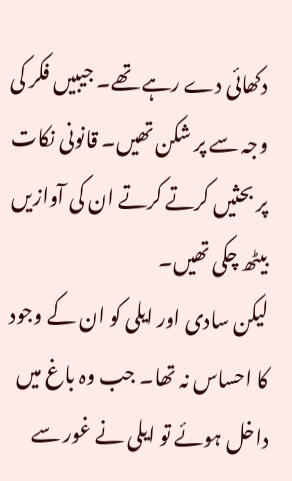دکھائی دے رہے تھے۔ جیبیں فکر کی وجہ سے پر شکن تھیں۔ قانونی نکات پر بحثیں کرتے کرتے ان کی آوازیں بیٹھ چکی تھیں۔
لیکن سادی اور ایلی کو ان کے وجود کا احساس نہ تھا۔ جب وہ باغ میں داخل ہوئے تو ایلی نے غور سے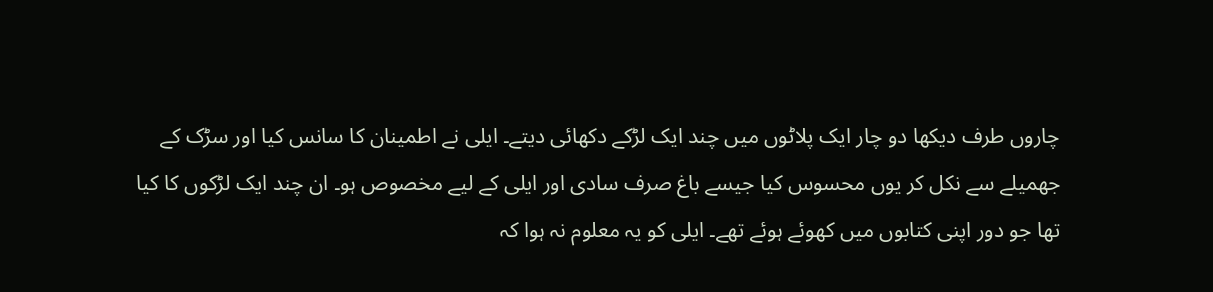چاروں طرف دیکھا دو چار ایک پلاٹوں میں چند ایک لڑکے دکھائی دیتے۔ ایلی نے اطمینان کا سانس کیا اور سڑک کے جھمیلے سے نکل کر یوں محسوس کیا جیسے باغ صرف سادی اور ایلی کے لیے مخصوص ہو۔ ان چند ایک لڑکوں کا کیا تھا جو دور اپنی کتابوں میں کھوئے ہوئے تھے۔ ایلی کو یہ معلوم نہ ہوا کہ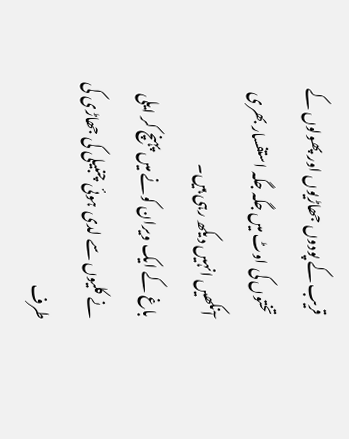قریب کے پودوں جھاڑیوں اور پھولوں کے تختوں کی اوٹ میں جگہ جگہ استفسار بھری آنکھیں انہیں دیکھ رہی ہیں۔
باغ کے ایک ویران کونے میں پہنچ کر ایلی نے کلیوں سے لدی ہوئی چنبیلی کی جھاڑی کی طرف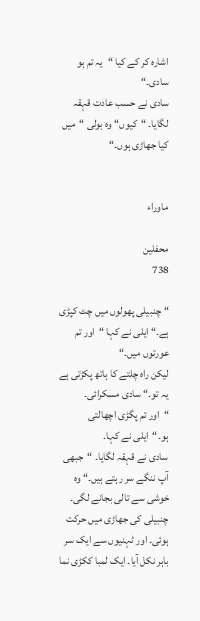اشارہ کر کے کیا “یہ تم ہو سادی۔“
سادی نے حسب عادت قہقہ لگایا۔ “کیوں“ وہ بولی “میں کیا جھاڑی ہوں۔“


ماوراء

محفلین
738

“چنبیلی پھولوں میں چٹ کپڑی ہے۔“ ایلی نے کہا “اور تم عورتوں میں۔“
لیکن راہ چلتے کا ہاتھ پکڑتی ہے یہ تو۔“ سادی مسکرائی۔
“اور تم پگڑی اچھالتی ہو۔“ایلی نے کہا۔
سادی نے قہقہ لگایا۔ “جبھی آپ ننگے سر رہتے ہیں۔“ وہ خوشی سے تالی بجانے لگی۔
چنبیلی کی جھاڑی میں حرکت ہوئی۔ اور ٹہنیوں سے ایک سر باہر نکل آیا۔ ایک لمبا ککڑی نما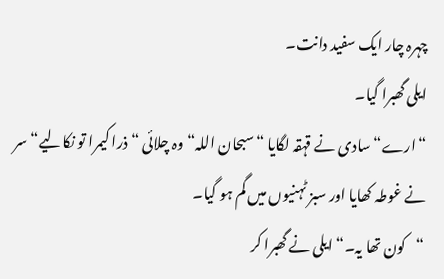چہرہ چار ایک سفید دانت۔
ایلی گھبرا گیا۔
“ارے“ سادی نے قہقہ لگایا “سبحان اللہ“ وہ چلائی “ ذرا کیمرا تو نکالیے“ سر نے غوطہ کھایا اور سبز ٹہنیوں میں گم ہو گیا۔
“کون تھا یہ۔“ ایلی نے گھبرا کر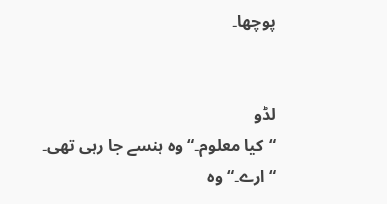پوچھا۔


لڈو
“کیا معلوم۔“ وہ ہنسے جا رہی تھی۔
“ارے۔“ وہ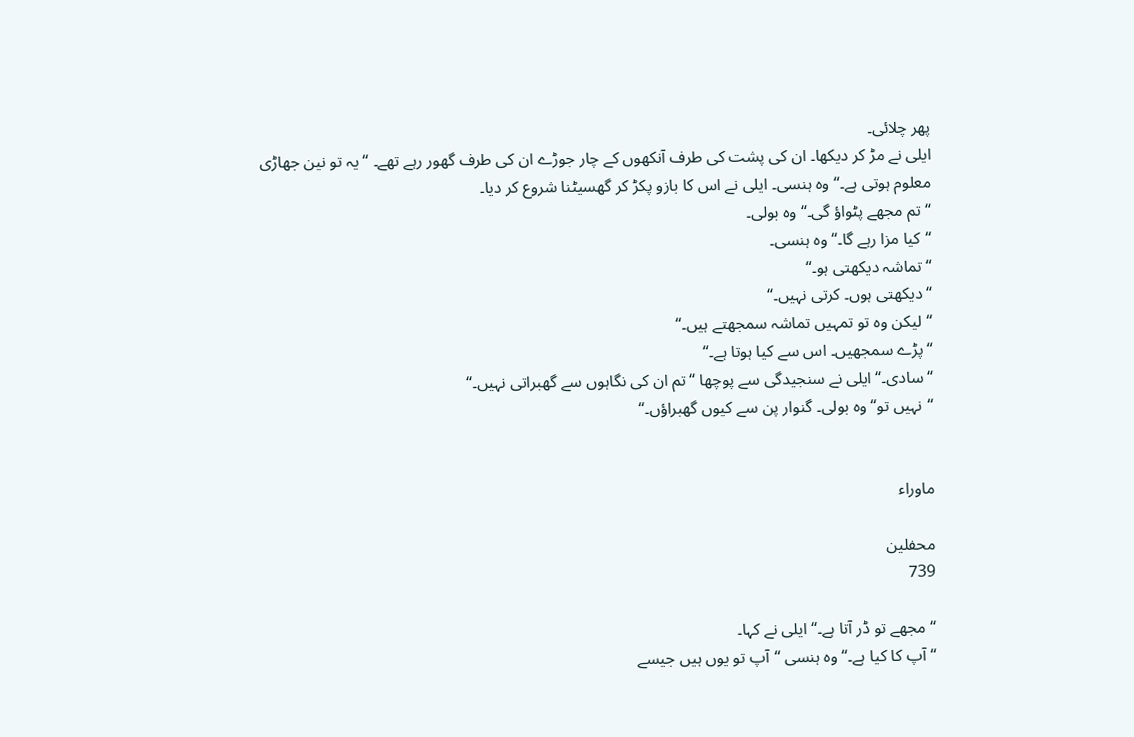پھر چلائی۔
ایلی نے مڑ کر دیکھا۔ ان کی پشت کی طرف آنکھوں کے چار جوڑے ان کی طرف گھور رہے تھے۔ “یہ تو نین جھاڑی معلوم ہوتی ہے۔“ وہ ہنسی۔ ایلی نے اس کا بازو پکڑ کر گھسیٹنا شروع کر دیا۔
“تم مجھے پٹواؤ گی۔“ وہ بولی۔
“کیا مزا رہے گا۔“ وہ ہنسی۔
“تماشہ دیکھتی ہو۔“
“دیکھتی ہوں۔ کرتی نہیں۔“
“لیکن وہ تو تمہیں تماشہ سمجھتے ہیں۔“
“پڑے سمجھیں۔ اس سے کیا ہوتا ہے۔“
“سادی۔“ ایلی نے سنجیدگی سے پوچھا “تم ان کی نگاہوں سے گھبراتی نہیں۔“
“نہیں تو“ وہ بولی۔ گنوار پن سے کیوں گھبراؤں۔“


ماوراء

محفلین
739

“مجھے تو ڈر آتا ہے۔“ ایلی نے کہا۔
“آپ کا کیا ہے۔“ وہ ہنسی “آپ تو یوں ہیں جیسے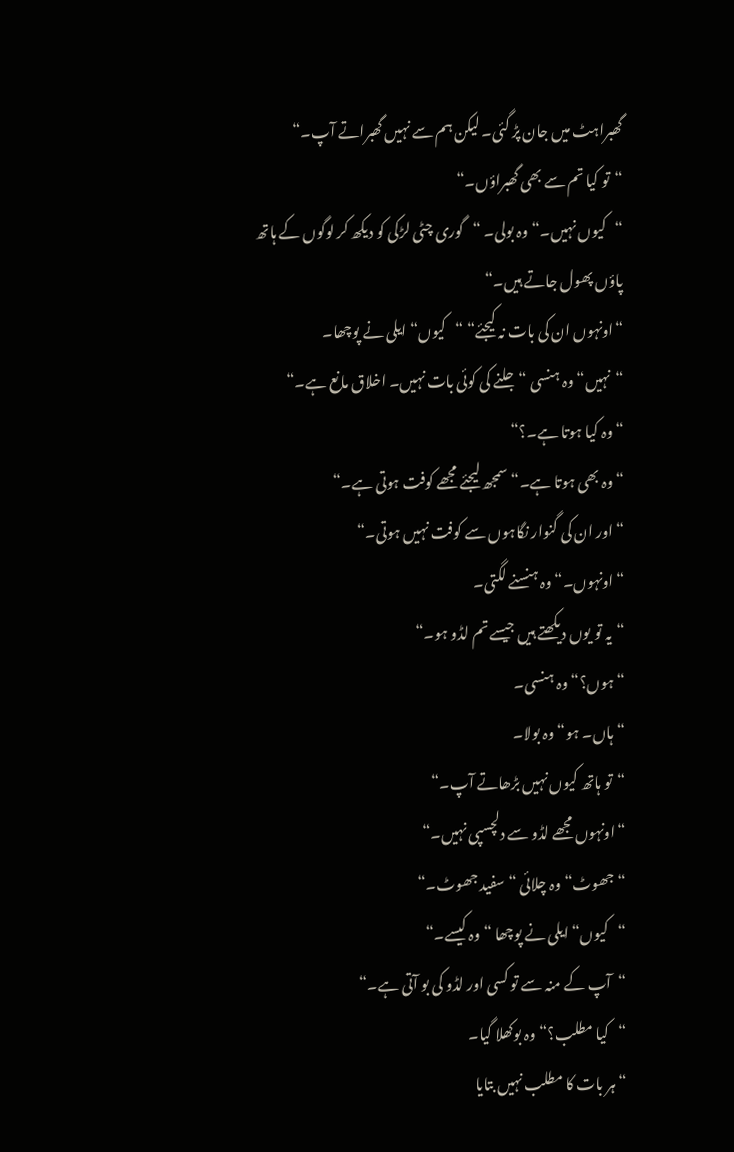گھبراہٹ میں جان پڑ گئی۔ لیکن ہم سے نہیں گھبراتے آپ۔“
“تو کیا تم سے بھی گھبراؤں۔“
“کیوں نہیں۔“ وہ بولی۔ “گوری چٹی لڑکی کو دیکھ کر لوگوں کے ہاتھ پاؤں پھول جاتے ہیں۔“
“اونہوں ان کی بات نہ کیجئے“ “کیوں“ ایلی نے پوچھا۔
“نہیں“ وہ ہنسی “جلنے کی کوئی بات نہیں۔ اخلاق مانع ہے۔“
“وہ کیا ہوتا ہے۔؟“
“وہ بھی ہوتا ہے۔“ سمجھ لیجئے مجھے کوفت ہوتی ہے۔“
“اور ان کی گنوار نگاہوں سے کوفت نہیں ہوتی۔“
“اونہوں۔“ وہ ہنسنے لگتی۔
“یہ تو یوں دیکھتے ہیں جیسے تم لڈو ہو۔“
“ہوں؟“ وہ ہنسی۔
“ہاں۔ ہو“ وہ بولا۔
“تو ہاتھ کیوں نہیں بڑھاتے آپ۔“
“اونہوں مجھے لڈو سے دلچسپی نہیں۔“
“جھوٹ“ وہ چلائی “سفید جھوٹ۔“
“کیوں“ ایلی نے پوچھا “وہ کیسے۔“
“آپ کے منہ سے تو کسی اور لڈو کی بو آتی ہے۔“
“کیا مطلب؟“ وہ بوکھلا گیا۔
“ہر بات کا مطلب نہیں بتایا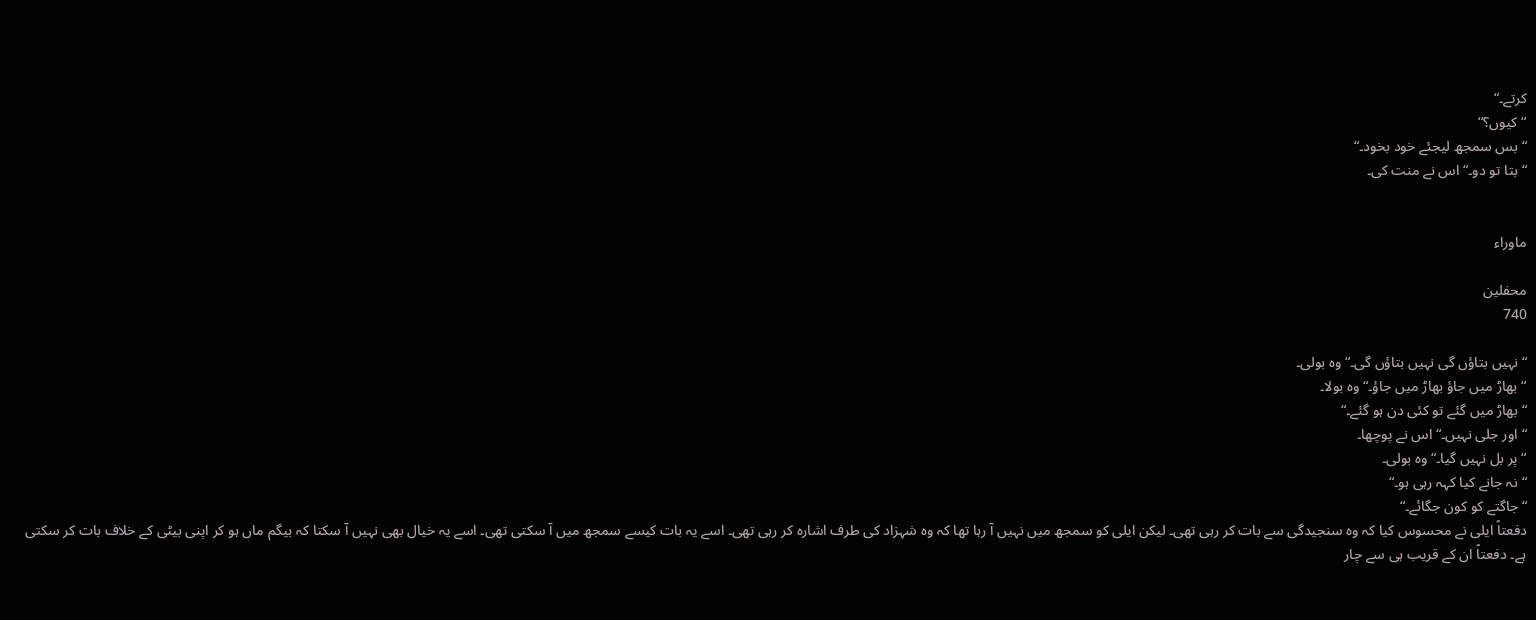کرتے۔“
“کیوں؟“
“بس سمجھ لیجئے خود بخود۔“
“بتا تو دو۔“ اس نے منت کی۔


ماوراء

محفلین
740

“نہیں بتاؤں گی نہیں بتاؤں گی۔“ وہ بولی۔
“بھاڑ میں جاؤ بھاڑ میں جاؤ۔“ وہ بولا۔
“بھاڑ میں گئے تو کئی دن ہو گئے۔“
“اور جلی نہیں۔“ اس نے پوچھا۔
“ پر بل نہیں گیا۔“ وہ بولی۔
“نہ جانے کیا کہہ رہی ہو۔“
“جاگتے کو کون جگائے۔“
دفعتاً ایلی نے محسوس کیا کہ وہ سنجیدگی سے بات کر رہی تھی۔ لیکن ایلی کو سمجھ میں نہیں آ رہا تھا کہ وہ شہزاد کی طرف اشارہ کر رہی تھی۔ اسے یہ بات کیسے سمجھ میں آ سکتی تھی۔ اسے یہ خیال بھی نہیں آ سکتا کہ بیگم ماں ہو کر اپنی بیٹی کے خلاف بات کر سکتی ہے۔ دفعتاً ان کے قریب ہی سے چار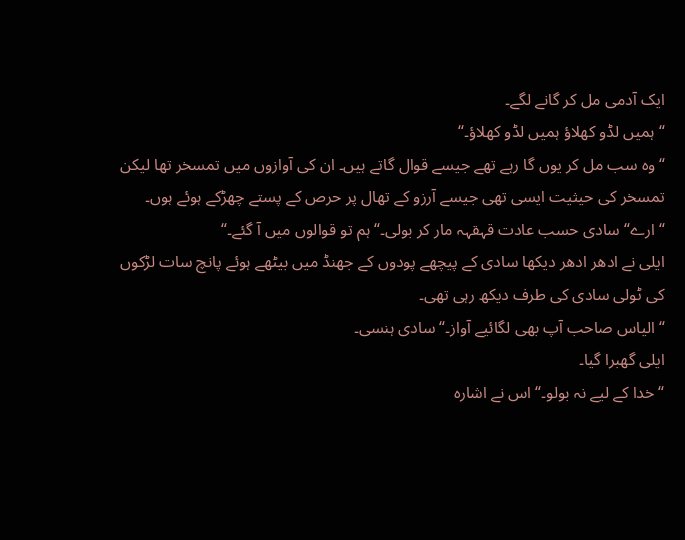ایک آدمی مل کر گانے لگے۔
“ہمیں لڈو کھلاؤ ہمیں لڈو کھلاؤ۔“
“وہ سب مل کر یوں گا رہے تھے جیسے قوال گاتے ہیں۔ ان کی آوازوں میں تمسخر تھا لیکن تمسخر کی حیثیت ایسی تھی جیسے آرزو کے تھال پر حرص کے پستے چھڑکے ہوئے ہوں۔
“ارے“ سادی حسب عادت قہقہہ مار کر بولی۔“ہم تو قوالوں میں آ گئے۔“
ایلی نے ادھر ادھر دیکھا سادی کے پیچھے پودوں کے جھنڈ میں بیٹھے ہوئے پانچ سات لڑکوں کی ٹولی سادی کی طرف دیکھ رہی تھی۔
“الیاس صاحب آپ بھی لگائیے آواز۔“سادی ہنسی۔
ایلی گھبرا گیا۔
“خدا کے لیے نہ بولو۔“ اس نے اشارہ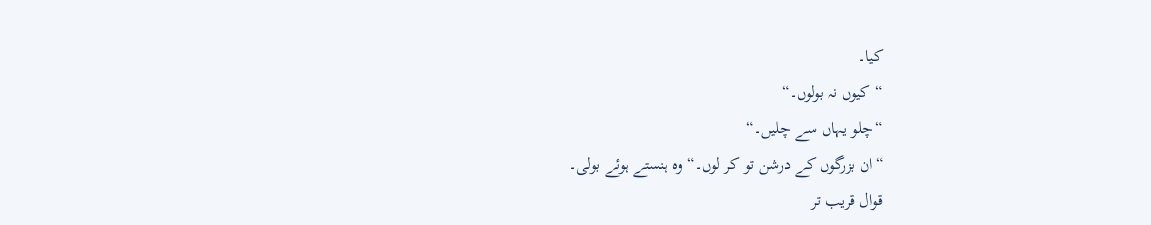کیا۔
“کیوں نہ بولوں۔“
“چلو یہاں سے چلیں۔“
“ان بزرگوں کے درشن تو کر لوں۔“ وہ ہنستے ہوئے بولی۔
قوال قریب تر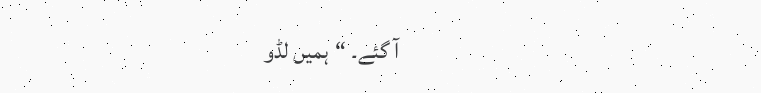آ گئے۔ “ہمیں لڈو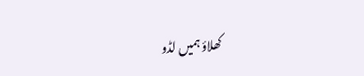کھلاؤ ہمیں لڈو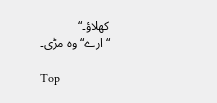کھلاؤ۔“
“ارے“ وہ مڑی۔

Top